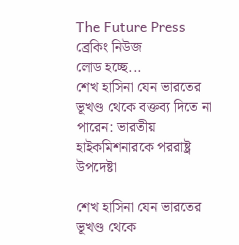The Future Press
ব্রেকিং নিউজ
লোড হচ্ছে...
শেখ হাসিনা যেন ভারতের ভূখণ্ড থেকে বক্তব্য দিতে না পারেন: ভারতীয় হাইকমিশনারকে পররাষ্ট্র উপদেষ্টা

শেখ হাসিনা যেন ভারতের ভূখণ্ড থেকে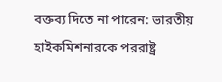বক্তব্য দিতে না পারেন: ভারতীয় হাইকমিশনারকে পররাষ্ট্র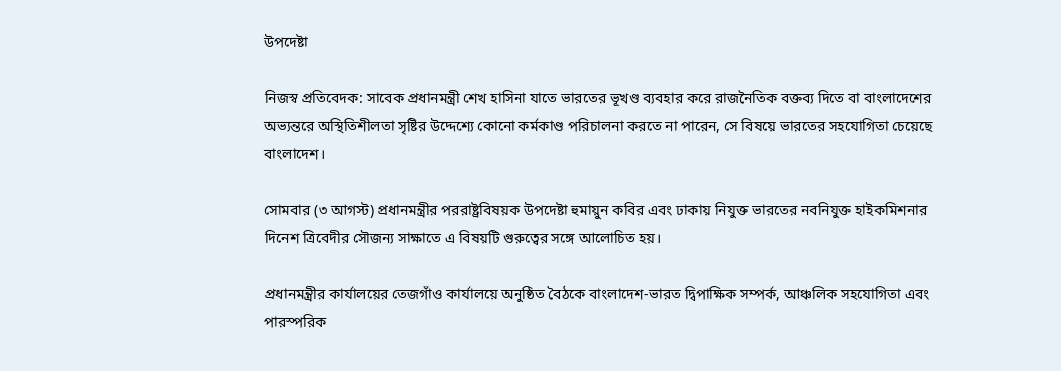উপদেষ্টা

নিজস্ব প্রতিবেদক: সাবেক প্রধানমন্ত্রী শেখ হাসিনা যাতে ভারতের ভূখণ্ড ব্যবহার করে রাজনৈতিক বক্তব্য দিতে বা বাংলাদেশের অভ্যন্তরে অস্থিতিশীলতা সৃষ্টির উদ্দেশ্যে কোনো কর্মকাণ্ড পরিচালনা করতে না পারেন, সে বিষয়ে ভারতের সহযোগিতা চেয়েছে বাংলাদেশ।

সোমবার (৩ আগস্ট) প্রধানমন্ত্রীর পররাষ্ট্রবিষয়ক উপদেষ্টা হুমায়ুন কবির এবং ঢাকায় নিযুক্ত ভারতের নবনিযুক্ত হাইকমিশনার দিনেশ ত্রিবেদীর সৌজন্য সাক্ষাতে এ বিষয়টি গুরুত্বের সঙ্গে আলোচিত হয়।

প্রধানমন্ত্রীর কার্যালয়ের তেজগাঁও কার্যালয়ে অনুষ্ঠিত বৈঠকে বাংলাদেশ-ভারত দ্বিপাক্ষিক সম্পর্ক, আঞ্চলিক সহযোগিতা এবং পারস্পরিক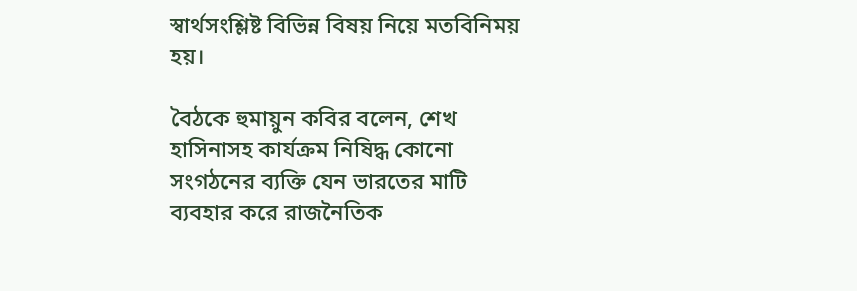স্বার্থসংশ্লিষ্ট বিভিন্ন বিষয় নিয়ে মতবিনিময় হয়।

বৈঠকে হুমায়ুন কবির বলেন, শেখ হাসিনাসহ কার্যক্রম নিষিদ্ধ কোনো সংগঠনের ব্যক্তি যেন ভারতের মাটি ব্যবহার করে রাজনৈতিক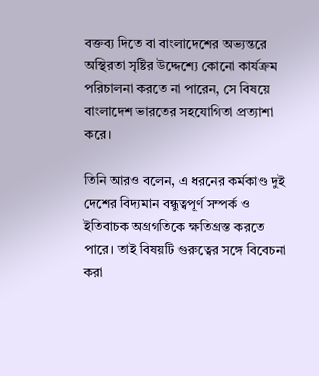বক্তব্য দিতে বা বাংলাদেশের অভ্যন্তরে অস্থিরতা সৃষ্টির উদ্দেশ্যে কোনো কার্যক্রম পরিচালনা করতে না পারেন, সে বিষয়ে বাংলাদেশ ভারতের সহযোগিতা প্রত্যাশা করে।

তিনি আরও বলেন, এ ধরনের কর্মকাণ্ড দুই দেশের বিদ্যমান বন্ধুত্বপূর্ণ সম্পর্ক ও ইতিবাচক অগ্রগতিকে ক্ষতিগ্রস্ত করতে পারে। তাই বিষয়টি গুরুত্বের সঙ্গে বিবেচনা করা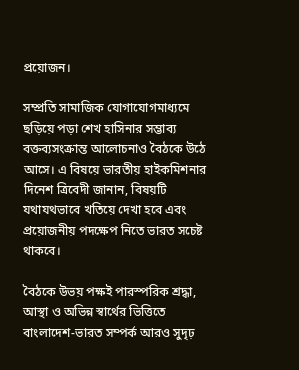প্রয়োজন।

সম্প্রতি সামাজিক যোগাযোগমাধ্যমে ছড়িয়ে পড়া শেখ হাসিনার সম্ভাব্য বক্তব্যসংক্রান্ত আলোচনাও বৈঠকে উঠে আসে। এ বিষয়ে ভারতীয় হাইকমিশনার দিনেশ ত্রিবেদী জানান, বিষয়টি যথাযথভাবে খতিয়ে দেখা হবে এবং প্রয়োজনীয় পদক্ষেপ নিতে ভারত সচেষ্ট থাকবে।

বৈঠকে উভয় পক্ষই পারস্পরিক শ্রদ্ধা, আস্থা ও অভিন্ন স্বার্থের ভিত্তিতে বাংলাদেশ-ভারত সম্পর্ক আরও সুদৃঢ়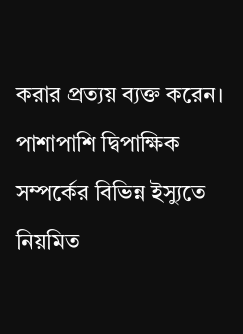করার প্রত্যয় ব্যক্ত করেন। পাশাপাশি দ্বিপাক্ষিক সম্পর্কের বিভিন্ন ইস্যুতে নিয়মিত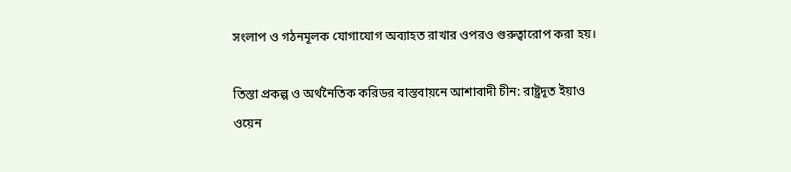সংলাপ ও গঠনমূলক যোগাযোগ অব্যাহত রাখার ওপরও গুরুত্বারোপ করা হয়।

তিস্তা প্রকল্প ও অর্থনৈতিক করিডর বাস্তবায়নে আশাবাদী চীন: রাষ্ট্রদূত ইয়াও ওয়েন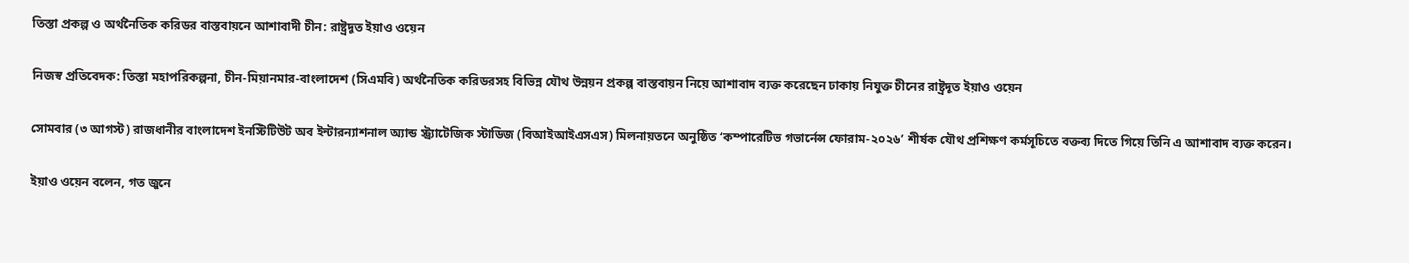তিস্তা প্রকল্প ও অর্থনৈতিক করিডর বাস্তবায়নে আশাবাদী চীন: রাষ্ট্রদূত ইয়াও ওয়েন

নিজস্ব প্রতিবেদক: তিস্তা মহাপরিকল্পনা, চীন-মিয়ানমার-বাংলাদেশ (সিএমবি) অর্থনৈতিক করিডরসহ বিভিন্ন যৌথ উন্নয়ন প্রকল্প বাস্তবায়ন নিয়ে আশাবাদ ব্যক্ত করেছেন ঢাকায় নিযুক্ত চীনের রাষ্ট্রদূত ইয়াও ওয়েন

সোমবার (৩ আগস্ট) রাজধানীর বাংলাদেশ ইনস্টিটিউট অব ইন্টারন্যাশনাল অ্যান্ড স্ট্র্যাটেজিক স্টাডিজ (বিআইআইএসএস) মিলনায়তনে অনুষ্ঠিত ‘কম্পারেটিভ গভার্নেন্স ফোরাম-২০২৬’ শীর্ষক যৌথ প্রশিক্ষণ কর্মসূচিতে বক্তব্য দিতে গিয়ে তিনি এ আশাবাদ ব্যক্ত করেন।

ইয়াও ওয়েন বলেন, গত জুনে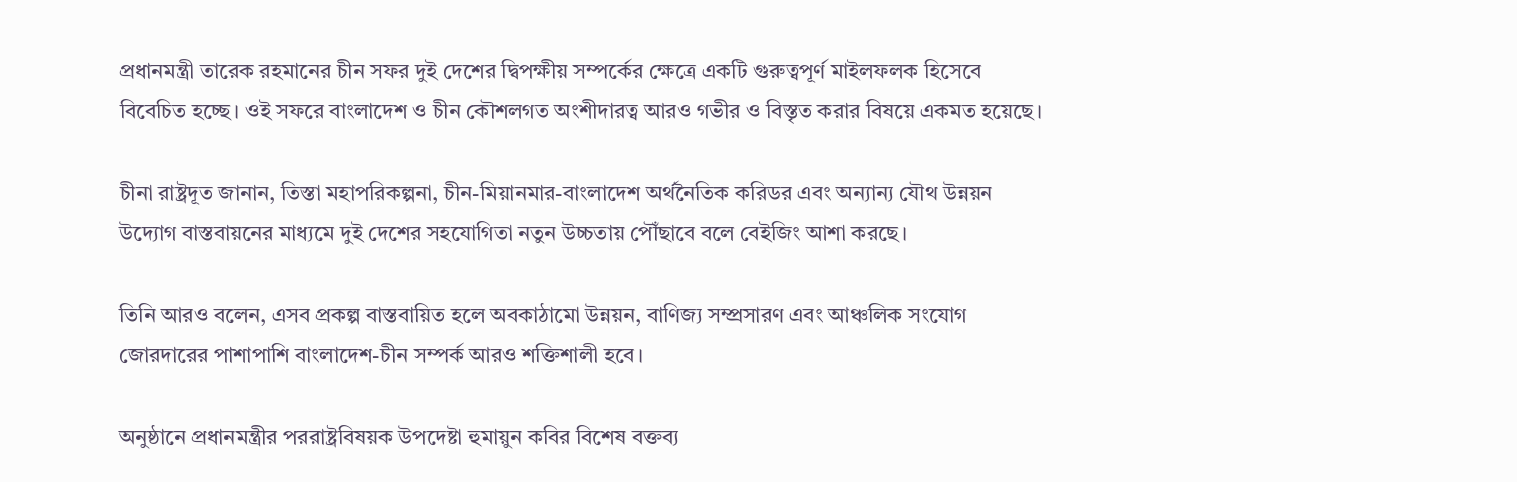প্রধানমন্ত্রী তারেক রহমানের চীন সফর দুই দেশের দ্বিপক্ষীয় সম্পর্কের ক্ষেত্রে একটি গুরুত্বপূর্ণ মাইলফলক হিসেবে বিবেচিত হচ্ছে। ওই সফরে বাংলাদেশ ও চীন কৌশলগত অংশীদারত্ব আরও গভীর ও বিস্তৃত করার বিষয়ে একমত হয়েছে।

চীনা রাষ্ট্রদূত জানান, তিস্তা মহাপরিকল্পনা, চীন-মিয়ানমার-বাংলাদেশ অর্থনৈতিক করিডর এবং অন্যান্য যৌথ উন্নয়ন উদ্যোগ বাস্তবায়নের মাধ্যমে দুই দেশের সহযোগিতা নতুন উচ্চতায় পৌঁছাবে বলে বেইজিং আশা করছে।

তিনি আরও বলেন, এসব প্রকল্প বাস্তবায়িত হলে অবকাঠামো উন্নয়ন, বাণিজ্য সম্প্রসারণ এবং আঞ্চলিক সংযোগ জোরদারের পাশাপাশি বাংলাদেশ-চীন সম্পর্ক আরও শক্তিশালী হবে।

অনুষ্ঠানে প্রধানমন্ত্রীর পররাষ্ট্রবিষয়ক উপদেষ্টা হুমায়ুন কবির বিশেষ বক্তব্য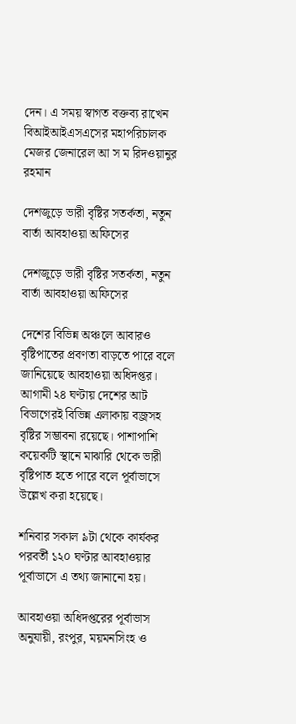দেন। এ সময় স্বাগত বক্তব্য রাখেন বিআইআইএসএসের মহাপরিচালক মেজর জেনারেল আ স ম রিদওয়ানুর রহমান

দেশজুড়ে ভারী বৃষ্টির সতর্কতা, নতুন বার্তা আবহাওয়া অফিসের

দেশজুড়ে ভারী বৃষ্টির সতর্কতা, নতুন বার্তা আবহাওয়া অফিসের

দেশের বিভিন্ন অঞ্চলে আবারও বৃষ্টিপাতের প্রবণতা বাড়তে পারে বলে জানিয়েছে আবহাওয়া অধিদপ্তর। আগামী ২৪ ঘণ্টায় দেশের আট বিভাগেরই বিভিন্ন এলাকায় বজ্রসহ বৃষ্টির সম্ভাবনা রয়েছে। পাশাপাশি কয়েকটি স্থানে মাঝারি থেকে ভারী বৃষ্টিপাত হতে পারে বলে পূর্বাভাসে উল্লেখ করা হয়েছে।

শনিবার সকাল ৯টা থেকে কার্যকর পরবর্তী ১২০ ঘণ্টার আবহাওয়ার পূর্বাভাসে এ তথ্য জানানো হয়।

আবহাওয়া অধিদপ্তরের পূর্বাভাস অনুযায়ী, রংপুর, ময়মনসিংহ ও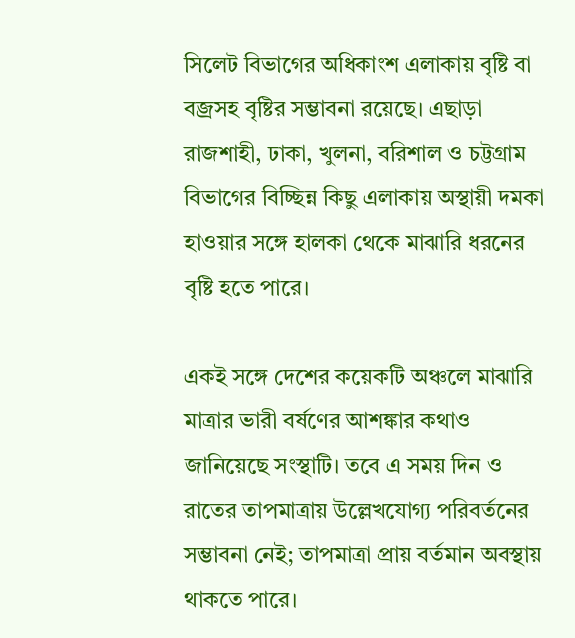সিলেট বিভাগের অধিকাংশ এলাকায় বৃষ্টি বা বজ্রসহ বৃষ্টির সম্ভাবনা রয়েছে। এছাড়া রাজশাহী, ঢাকা, খুলনা, বরিশাল ও চট্টগ্রাম বিভাগের বিচ্ছিন্ন কিছু এলাকায় অস্থায়ী দমকা হাওয়ার সঙ্গে হালকা থেকে মাঝারি ধরনের বৃষ্টি হতে পারে।

একই সঙ্গে দেশের কয়েকটি অঞ্চলে মাঝারি মাত্রার ভারী বর্ষণের আশঙ্কার কথাও জানিয়েছে সংস্থাটি। তবে এ সময় দিন ও রাতের তাপমাত্রায় উল্লেখযোগ্য পরিবর্তনের সম্ভাবনা নেই; তাপমাত্রা প্রায় বর্তমান অবস্থায় থাকতে পারে।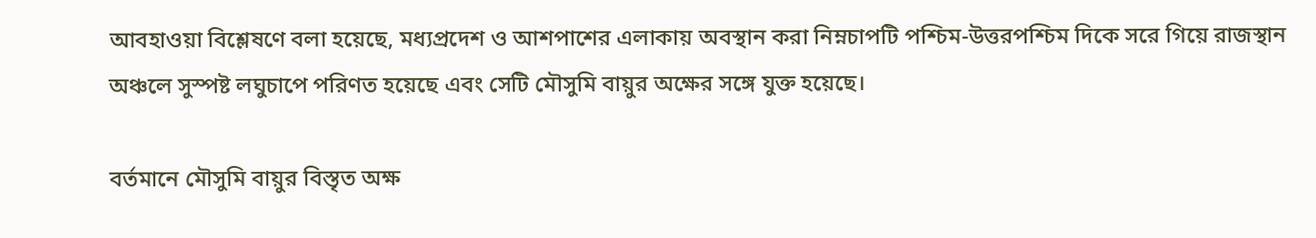আবহাওয়া বিশ্লেষণে বলা হয়েছে, মধ্যপ্রদেশ ও আশপাশের এলাকায় অবস্থান করা নিম্নচাপটি পশ্চিম-উত্তরপশ্চিম দিকে সরে গিয়ে রাজস্থান অঞ্চলে সুস্পষ্ট লঘুচাপে পরিণত হয়েছে এবং সেটি মৌসুমি বায়ুর অক্ষের সঙ্গে যুক্ত হয়েছে।

বর্তমানে মৌসুমি বায়ুর বিস্তৃত অক্ষ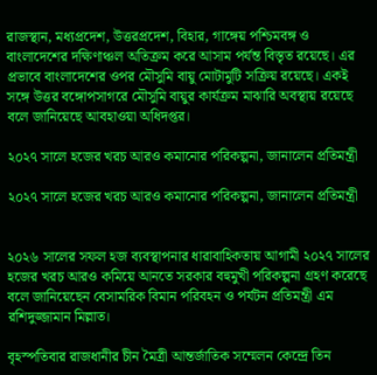রাজস্থান, মধ্যপ্রদেশ, উত্তরপ্রদেশ, বিহার, গাঙ্গেয় পশ্চিমবঙ্গ ও বাংলাদেশের দক্ষিণাঞ্চল অতিক্রম করে আসাম পর্যন্ত বিস্তৃত রয়েছে। এর প্রভাবে বাংলাদেশের ওপর মৌসুমি বায়ু মোটামুটি সক্রিয় রয়েছে। একই সঙ্গে উত্তর বঙ্গোপসাগরে মৌসুমি বায়ুর কার্যক্রম মাঝারি অবস্থায় রয়েছে বলে জানিয়েছে আবহাওয়া অধিদপ্তর।

২০২৭ সালে হজের খরচ আরও কমানোর পরিকল্পনা, জানালেন প্রতিমন্ত্রী

২০২৭ সালে হজের খরচ আরও কমানোর পরিকল্পনা, জানালেন প্রতিমন্ত্রী


২০২৬ সালের সফল হজ ব্যবস্থাপনার ধারাবাহিকতায় আগামী ২০২৭ সালের হজের খরচ আরও কমিয়ে আনতে সরকার বহুমুখী পরিকল্পনা গ্রহণ করেছে বলে জানিয়েছেন বেসামরিক বিমান পরিবহন ও পর্যটন প্রতিমন্ত্রী এম রশিদুজ্জামান মিল্লাত।

বৃহস্পতিবার রাজধানীর চীন মৈত্রী আন্তর্জাতিক সম্মেলন কেন্দ্রে তিন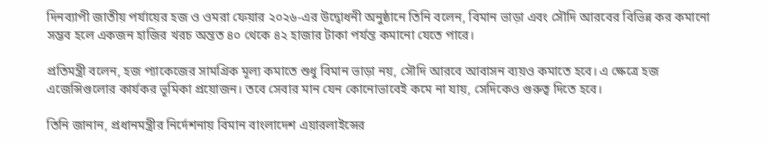দিনব্যাপী জাতীয় পর্যায়ের হজ ও ওমরা ফেয়ার ২০২৬-এর উদ্বোধনী অনুষ্ঠানে তিনি বলেন, বিমান ভাড়া এবং সৌদি আরবের বিভিন্ন কর কমানো সম্ভব হলে একজন হাজির খরচ অন্তত ৪০ থেকে ৪২ হাজার টাকা পর্যন্ত কমানো যেতে পারে।

প্রতিমন্ত্রী বলেন, হজ প্যাকেজের সামগ্রিক মূল্য কমাতে শুধু বিমান ভাড়া নয়, সৌদি আরবে আবাসন ব্যয়ও কমাতে হবে। এ ক্ষেত্রে হজ এজেন্সিগুলোর কার্যকর ভূমিকা প্রয়োজন। তবে সেবার মান যেন কোনোভাবেই কমে না যায়, সেদিকেও গুরুত্ব দিতে হবে।

তিনি জানান, প্রধানমন্ত্রীর নির্দেশনায় বিমান বাংলাদেশ এয়ারলাইন্সের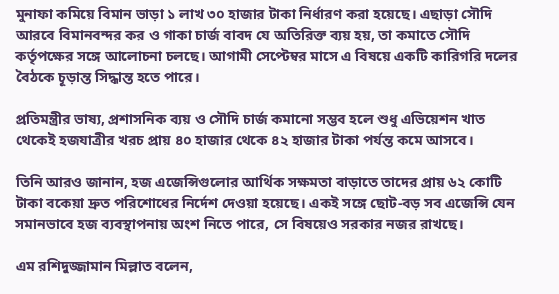মুনাফা কমিয়ে বিমান ভাড়া ১ লাখ ৩০ হাজার টাকা নির্ধারণ করা হয়েছে। এছাড়া সৌদি আরবে বিমানবন্দর কর ও গাকা চার্জ বাবদ যে অতিরিক্ত ব্যয় হয়, তা কমাতে সৌদি কর্তৃপক্ষের সঙ্গে আলোচনা চলছে। আগামী সেপ্টেম্বর মাসে এ বিষয়ে একটি কারিগরি দলের বৈঠকে চূড়ান্ত সিদ্ধান্ত হতে পারে।

প্রতিমন্ত্রীর ভাষ্য, প্রশাসনিক ব্যয় ও সৌদি চার্জ কমানো সম্ভব হলে শুধু এভিয়েশন খাত থেকেই হজযাত্রীর খরচ প্রায় ৪০ হাজার থেকে ৪২ হাজার টাকা পর্যন্ত কমে আসবে।

তিনি আরও জানান, হজ এজেন্সিগুলোর আর্থিক সক্ষমতা বাড়াতে তাদের প্রায় ৬২ কোটি টাকা বকেয়া দ্রুত পরিশোধের নির্দেশ দেওয়া হয়েছে। একই সঙ্গে ছোট-বড় সব এজেন্সি যেন সমানভাবে হজ ব্যবস্থাপনায় অংশ নিতে পারে, সে বিষয়েও সরকার নজর রাখছে।

এম রশিদুজ্জামান মিল্লাত বলেন,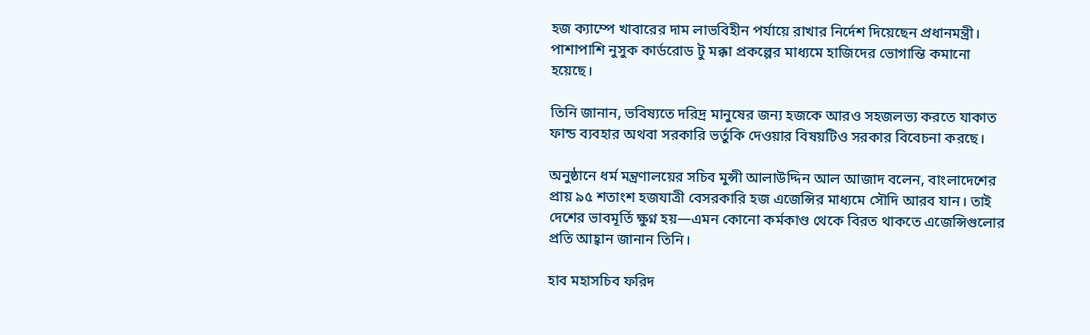হজ ক্যাম্পে খাবারের দাম লাভবিহীন পর্যায়ে রাখার নির্দেশ দিয়েছেন প্রধানমন্ত্রী। পাশাপাশি নুসুক কার্ডরোড টু মক্কা প্রকল্পের মাধ্যমে হাজিদের ভোগান্তি কমানো হয়েছে।

তিনি জানান, ভবিষ্যতে দরিদ্র মানুষের জন্য হজকে আরও সহজলভ্য করতে যাকাত ফান্ড ব্যবহার অথবা সরকারি ভর্তুকি দেওয়ার বিষয়টিও সরকার বিবেচনা করছে।

অনুষ্ঠানে ধর্ম মন্ত্রণালয়ের সচিব মুন্সী আলাউদ্দিন আল আজাদ বলেন, বাংলাদেশের প্রায় ৯৫ শতাংশ হজযাত্রী বেসরকারি হজ এজেন্সির মাধ্যমে সৌদি আরব যান। তাই দেশের ভাবমূর্তি ক্ষুণ্ন হয়—এমন কোনো কর্মকাণ্ড থেকে বিরত থাকতে এজেন্সিগুলোর প্রতি আহ্বান জানান তিনি।

হাব মহাসচিব ফরিদ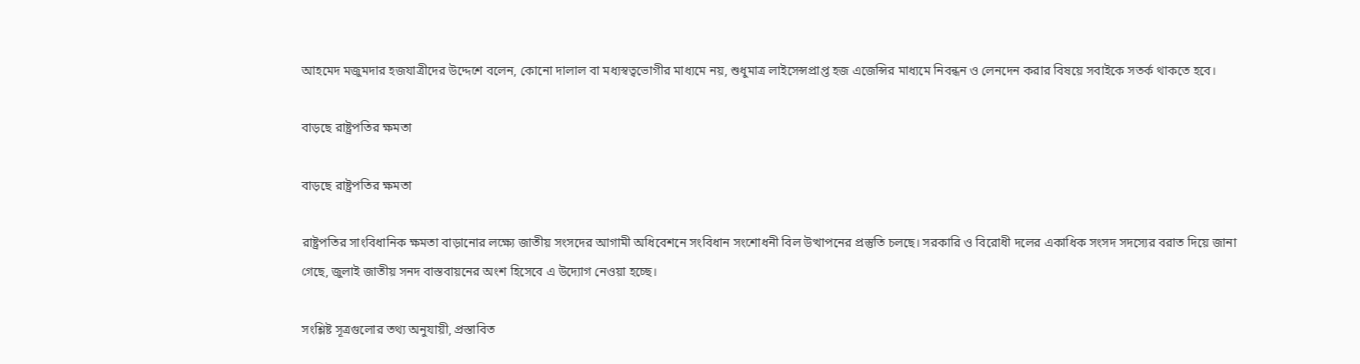আহমেদ মজুমদার হজযাত্রীদের উদ্দেশে বলেন, কোনো দালাল বা মধ্যস্বত্বভোগীর মাধ্যমে নয়, শুধুমাত্র লাইসেন্সপ্রাপ্ত হজ এজেন্সির মাধ্যমে নিবন্ধন ও লেনদেন করার বিষয়ে সবাইকে সতর্ক থাকতে হবে।

বাড়ছে রাষ্ট্রপতির ক্ষমতা

বাড়ছে রাষ্ট্রপতির ক্ষমতা

রাষ্ট্রপতির সাংবিধানিক ক্ষমতা বাড়ানোর লক্ষ্যে জাতীয় সংসদের আগামী অধিবেশনে সংবিধান সংশোধনী বিল উত্থাপনের প্রস্তুতি চলছে। সরকারি ও বিরোধী দলের একাধিক সংসদ সদস্যের বরাত দিয়ে জানা গেছে, জুলাই জাতীয় সনদ বাস্তবায়নের অংশ হিসেবে এ উদ্যোগ নেওয়া হচ্ছে।

সংশ্লিষ্ট সূত্রগুলোর তথ্য অনুযায়ী, প্রস্তাবিত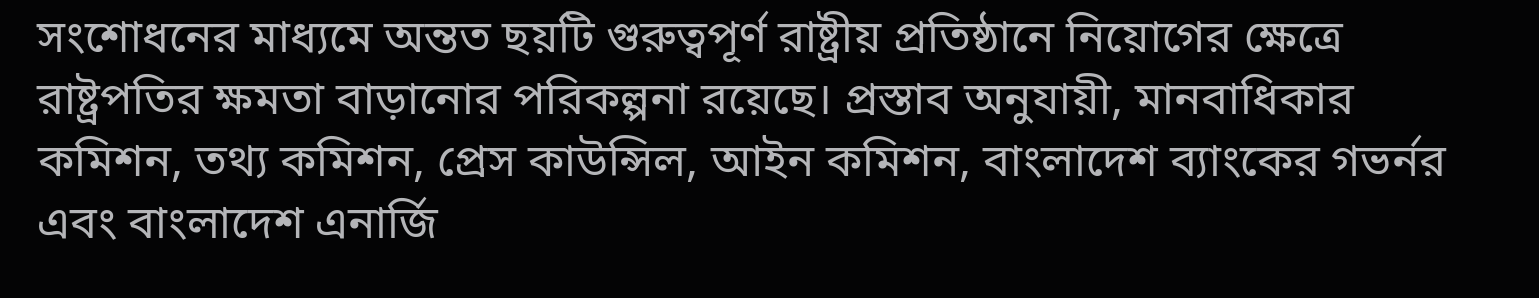সংশোধনের মাধ্যমে অন্তত ছয়টি গুরুত্বপূর্ণ রাষ্ট্রীয় প্রতিষ্ঠানে নিয়োগের ক্ষেত্রে রাষ্ট্রপতির ক্ষমতা বাড়ানোর পরিকল্পনা রয়েছে। প্রস্তাব অনুযায়ী, মানবাধিকার কমিশন, তথ্য কমিশন, প্রেস কাউন্সিল, আইন কমিশন, বাংলাদেশ ব্যাংকের গভর্নর এবং বাংলাদেশ এনার্জি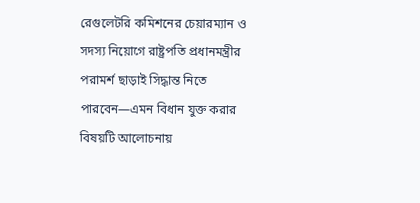রেগুলেটরি কমিশনের চেয়ারম্যান ও সদস্য নিয়োগে রাষ্ট্রপতি প্রধানমন্ত্রীর পরামর্শ ছাড়াই সিদ্ধান্ত নিতে পারবেন—এমন বিধান যুক্ত করার বিষয়টি আলোচনায়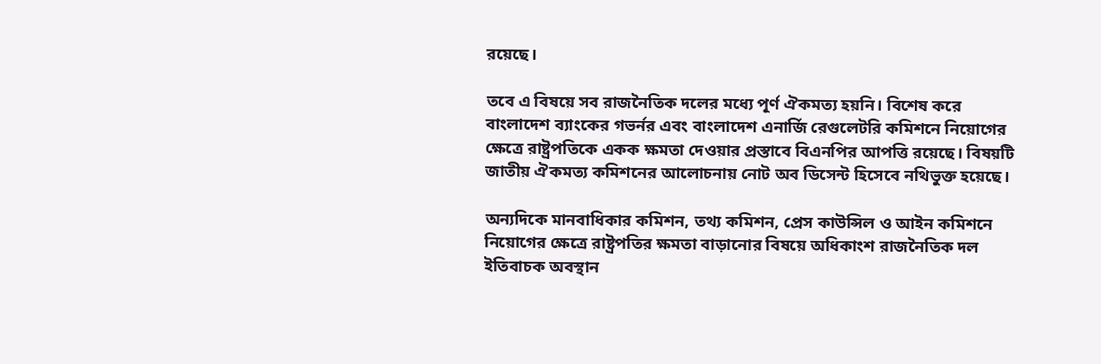রয়েছে।

তবে এ বিষয়ে সব রাজনৈতিক দলের মধ্যে পূর্ণ ঐকমত্য হয়নি। বিশেষ করে বাংলাদেশ ব্যাংকের গভর্নর এবং বাংলাদেশ এনার্জি রেগুলেটরি কমিশনে নিয়োগের ক্ষেত্রে রাষ্ট্রপতিকে একক ক্ষমতা দেওয়ার প্রস্তাবে বিএনপির আপত্তি রয়েছে। বিষয়টি জাতীয় ঐকমত্য কমিশনের আলোচনায় নোট অব ডিসেন্ট হিসেবে নথিভুক্ত হয়েছে।

অন্যদিকে মানবাধিকার কমিশন, তথ্য কমিশন, প্রেস কাউন্সিল ও আইন কমিশনে নিয়োগের ক্ষেত্রে রাষ্ট্রপতির ক্ষমতা বাড়ানোর বিষয়ে অধিকাংশ রাজনৈতিক দল ইতিবাচক অবস্থান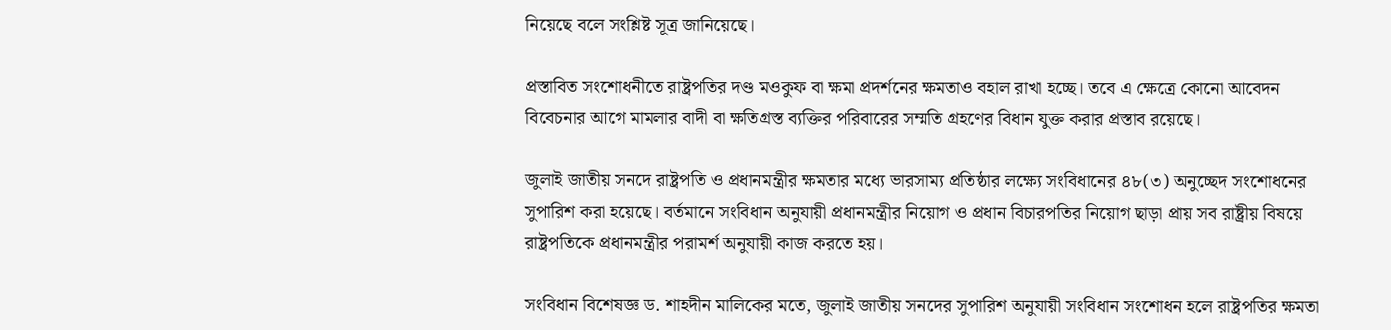নিয়েছে বলে সংশ্লিষ্ট সূত্র জানিয়েছে।

প্রস্তাবিত সংশোধনীতে রাষ্ট্রপতির দণ্ড মওকুফ বা ক্ষমা প্রদর্শনের ক্ষমতাও বহাল রাখা হচ্ছে। তবে এ ক্ষেত্রে কোনো আবেদন বিবেচনার আগে মামলার বাদী বা ক্ষতিগ্রস্ত ব্যক্তির পরিবারের সম্মতি গ্রহণের বিধান যুক্ত করার প্রস্তাব রয়েছে।

জুলাই জাতীয় সনদে রাষ্ট্রপতি ও প্রধানমন্ত্রীর ক্ষমতার মধ্যে ভারসাম্য প্রতিষ্ঠার লক্ষ্যে সংবিধানের ৪৮(৩) অনুচ্ছেদ সংশোধনের সুপারিশ করা হয়েছে। বর্তমানে সংবিধান অনুযায়ী প্রধানমন্ত্রীর নিয়োগ ও প্রধান বিচারপতির নিয়োগ ছাড়া প্রায় সব রাষ্ট্রীয় বিষয়ে রাষ্ট্রপতিকে প্রধানমন্ত্রীর পরামর্শ অনুযায়ী কাজ করতে হয়।

সংবিধান বিশেষজ্ঞ ড. শাহদীন মালিকের মতে, জুলাই জাতীয় সনদের সুপারিশ অনুযায়ী সংবিধান সংশোধন হলে রাষ্ট্রপতির ক্ষমতা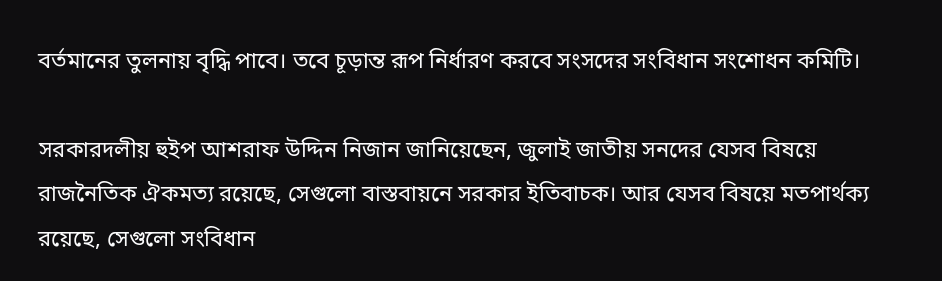বর্তমানের তুলনায় বৃদ্ধি পাবে। তবে চূড়ান্ত রূপ নির্ধারণ করবে সংসদের সংবিধান সংশোধন কমিটি।

সরকারদলীয় হুইপ আশরাফ উদ্দিন নিজান জানিয়েছেন, জুলাই জাতীয় সনদের যেসব বিষয়ে রাজনৈতিক ঐকমত্য রয়েছে, সেগুলো বাস্তবায়নে সরকার ইতিবাচক। আর যেসব বিষয়ে মতপার্থক্য রয়েছে, সেগুলো সংবিধান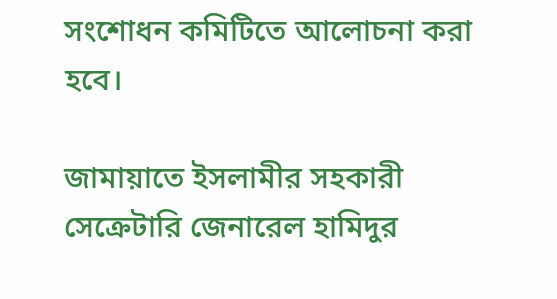সংশোধন কমিটিতে আলোচনা করা হবে।

জামায়াতে ইসলামীর সহকারী সেক্রেটারি জেনারেল হামিদুর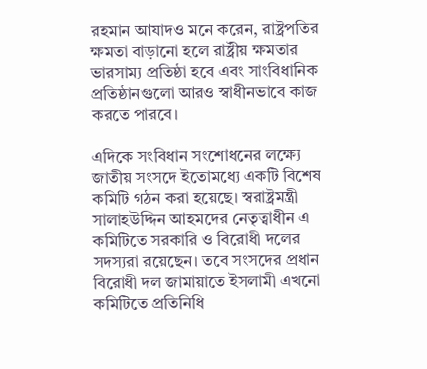রহমান আযাদও মনে করেন, রাষ্ট্রপতির ক্ষমতা বাড়ানো হলে রাষ্ট্রীয় ক্ষমতার ভারসাম্য প্রতিষ্ঠা হবে এবং সাংবিধানিক প্রতিষ্ঠানগুলো আরও স্বাধীনভাবে কাজ করতে পারবে।

এদিকে সংবিধান সংশোধনের লক্ষ্যে জাতীয় সংসদে ইতোমধ্যে একটি বিশেষ কমিটি গঠন করা হয়েছে। স্বরাষ্ট্রমন্ত্রী সালাহউদ্দিন আহমদের নেতৃত্বাধীন এ কমিটিতে সরকারি ও বিরোধী দলের সদস্যরা রয়েছেন। তবে সংসদের প্রধান বিরোধী দল জামায়াতে ইসলামী এখনো কমিটিতে প্রতিনিধি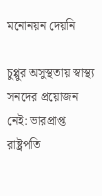মনোনয়ন দেয়নি

চুপ্পুর অসুস্থতায় স্বাস্থ্য সনদের প্রয়োজন নেই: ভারপ্রাপ্ত রাষ্ট্রপতি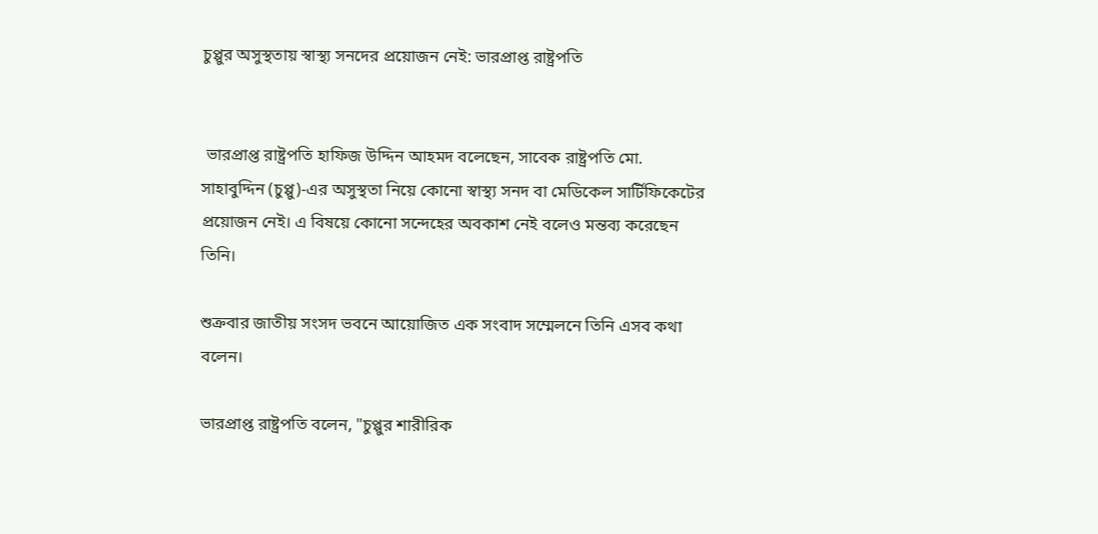চুপ্পুর অসুস্থতায় স্বাস্থ্য সনদের প্রয়োজন নেই: ভারপ্রাপ্ত রাষ্ট্রপতি


 ভারপ্রাপ্ত রাষ্ট্রপতি হাফিজ উদ্দিন আহমদ বলেছেন, সাবেক রাষ্ট্রপতি মো. সাহাবুদ্দিন (চুপ্পু)-এর অসুস্থতা নিয়ে কোনো স্বাস্থ্য সনদ বা মেডিকেল সার্টিফিকেটের প্রয়োজন নেই। এ বিষয়ে কোনো সন্দেহের অবকাশ নেই বলেও মন্তব্য করেছেন তিনি।

শুক্রবার জাতীয় সংসদ ভবনে আয়োজিত এক সংবাদ সম্মেলনে তিনি এসব কথা বলেন।

ভারপ্রাপ্ত রাষ্ট্রপতি বলেন, "চুপ্পুর শারীরিক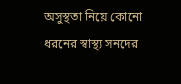অসুস্থতা নিয়ে কোনো ধরনের স্বাস্থ্য সনদের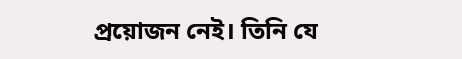প্রয়োজন নেই। তিনি যে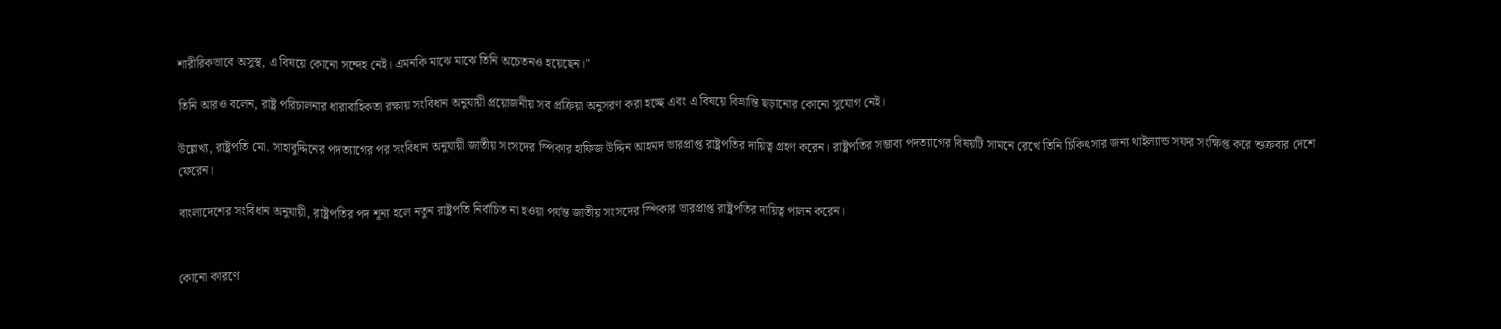শারীরিকভাবে অসুস্থ, এ বিষয়ে কোনো সন্দেহ নেই। এমনকি মাঝে মাঝে তিনি অচেতনও হয়েছেন।"

তিনি আরও বলেন, রাষ্ট্র পরিচালনার ধারাবাহিকতা রক্ষায় সংবিধান অনুযায়ী প্রয়োজনীয় সব প্রক্রিয়া অনুসরণ করা হচ্ছে এবং এ বিষয়ে বিভ্রান্তি ছড়ানোর কোনো সুযোগ নেই।

উল্লেখ্য, রাষ্ট্রপতি মো. সাহাবুদ্দিনের পদত্যাগের পর সংবিধান অনুযায়ী জাতীয় সংসদের স্পিকার হাফিজ উদ্দিন আহমদ ভারপ্রাপ্ত রাষ্ট্রপতির দায়িত্ব গ্রহণ করেন। রাষ্ট্রপতির সম্ভাব্য পদত্যাগের বিষয়টি সামনে রেখে তিনি চিকিৎসার জন্য থাইল্যান্ড সফর সংক্ষিপ্ত করে শুক্রবার দেশে ফেরেন।

বাংলাদেশের সংবিধান অনুযায়ী, রাষ্ট্রপতির পদ শূন্য হলে নতুন রাষ্ট্রপতি নির্বাচিত না হওয়া পর্যন্ত জাতীয় সংসদের স্পিকার ভারপ্রাপ্ত রাষ্ট্রপতির দায়িত্ব পালন করেন।


কোনো কারণে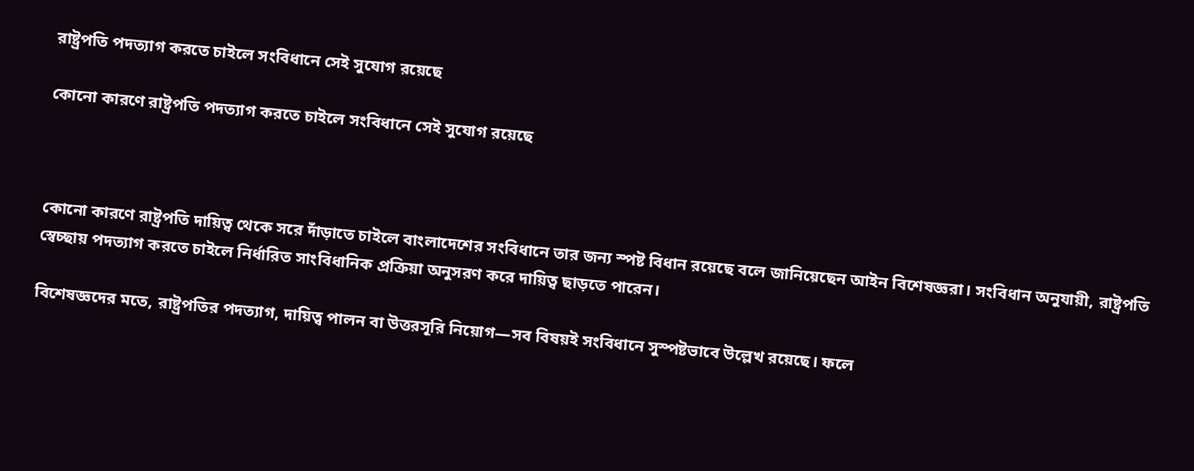রাষ্ট্রপতি পদত্যাগ করতে চাইলে সংবিধানে সেই সুযোগ রয়েছে

কোনো কারণে রাষ্ট্রপতি পদত্যাগ করতে চাইলে সংবিধানে সেই সুযোগ রয়েছে



কোনো কারণে রাষ্ট্রপতি দায়িত্ব থেকে সরে দাঁড়াতে চাইলে বাংলাদেশের সংবিধানে তার জন্য স্পষ্ট বিধান রয়েছে বলে জানিয়েছেন আইন বিশেষজ্ঞরা। সংবিধান অনুযায়ী, রাষ্ট্রপতি স্বেচ্ছায় পদত্যাগ করতে চাইলে নির্ধারিত সাংবিধানিক প্রক্রিয়া অনুসরণ করে দায়িত্ব ছাড়তে পারেন।

বিশেষজ্ঞদের মতে, রাষ্ট্রপতির পদত্যাগ, দায়িত্ব পালন বা উত্তরসূরি নিয়োগ—সব বিষয়ই সংবিধানে সুস্পষ্টভাবে উল্লেখ রয়েছে। ফলে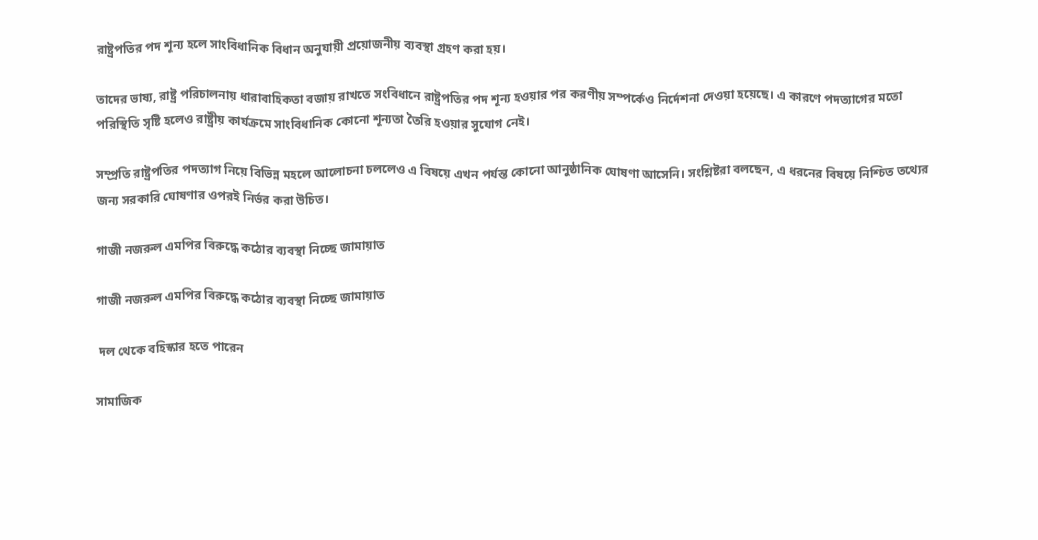রাষ্ট্রপতির পদ শূন্য হলে সাংবিধানিক বিধান অনুযায়ী প্রয়োজনীয় ব্যবস্থা গ্রহণ করা হয়।

তাদের ভাষ্য, রাষ্ট্র পরিচালনায় ধারাবাহিকতা বজায় রাখতে সংবিধানে রাষ্ট্রপতির পদ শূন্য হওয়ার পর করণীয় সম্পর্কেও নির্দেশনা দেওয়া হয়েছে। এ কারণে পদত্যাগের মতো পরিস্থিতি সৃষ্টি হলেও রাষ্ট্রীয় কার্যক্রমে সাংবিধানিক কোনো শূন্যতা তৈরি হওয়ার সুযোগ নেই।

সম্প্রতি রাষ্ট্রপতির পদত্যাগ নিয়ে বিভিন্ন মহলে আলোচনা চললেও এ বিষয়ে এখন পর্যন্ত কোনো আনুষ্ঠানিক ঘোষণা আসেনি। সংশ্লিষ্টরা বলছেন, এ ধরনের বিষয়ে নিশ্চিত তথ্যের জন্য সরকারি ঘোষণার ওপরই নির্ভর করা উচিত।

গাজী নজরুল এমপির বিরুদ্ধে কঠোর ব্যবস্থা নিচ্ছে জামায়াত

গাজী নজরুল এমপির বিরুদ্ধে কঠোর ব্যবস্থা নিচ্ছে জামায়াত

 দল থেকে বহিস্কার হতে পারেন

সামাজিক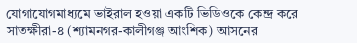যোগাযোগমাধ্যমে ভাইরাল হওয়া একটি ভিডিওকে কেন্দ্র করে সাতক্ষীরা-৪ (শ্যামনগর-কালীগঞ্জ আংশিক) আসনের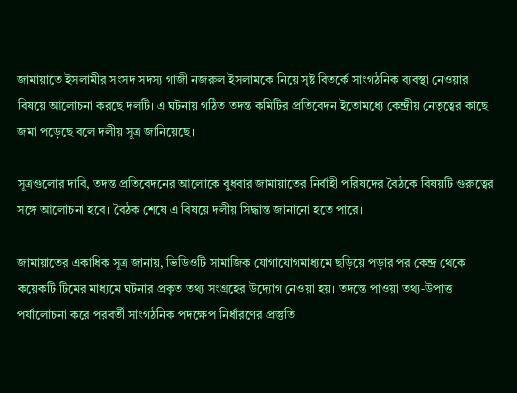জামায়াতে ইসলামীর সংসদ সদস্য গাজী নজরুল ইসলামকে নিয়ে সৃষ্ট বিতর্কে সাংগঠনিক ব্যবস্থা নেওয়ার বিষয়ে আলোচনা করছে দলটি। এ ঘটনায় গঠিত তদন্ত কমিটির প্রতিবেদন ইতোমধ্যে কেন্দ্রীয় নেতৃত্বের কাছে জমা পড়েছে বলে দলীয় সূত্র জানিয়েছে।

সূত্রগুলোর দাবি, তদন্ত প্রতিবেদনের আলোকে বুধবার জামায়াতের নির্বাহী পরিষদের বৈঠকে বিষয়টি গুরুত্বের সঙ্গে আলোচনা হবে। বৈঠক শেষে এ বিষয়ে দলীয় সিদ্ধান্ত জানানো হতে পারে।

জামায়াতের একাধিক সূত্র জানায়, ভিডিওটি সামাজিক যোগাযোগমাধ্যমে ছড়িয়ে পড়ার পর কেন্দ্র থেকে কয়েকটি টিমের মাধ্যমে ঘটনার প্রকৃত তথ্য সংগ্রহের উদ্যোগ নেওয়া হয়। তদন্তে পাওয়া তথ্য-উপাত্ত পর্যালোচনা করে পরবর্তী সাংগঠনিক পদক্ষেপ নির্ধারণের প্রস্তুতি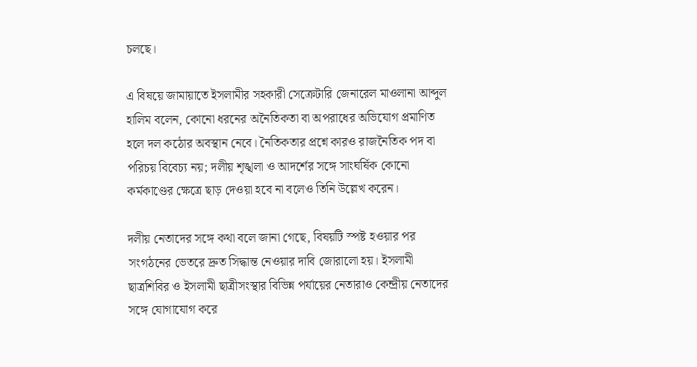চলছে।

এ বিষয়ে জামায়াতে ইসলামীর সহকারী সেক্রেটারি জেনারেল মাওলানা আব্দুল হালিম বলেন, কোনো ধরনের অনৈতিকতা বা অপরাধের অভিযোগ প্রমাণিত হলে দল কঠোর অবস্থান নেবে। নৈতিকতার প্রশ্নে কারও রাজনৈতিক পদ বা পরিচয় বিবেচ্য নয়; দলীয় শৃঙ্খলা ও আদর্শের সঙ্গে সাংঘর্ষিক কোনো কর্মকাণ্ডের ক্ষেত্রে ছাড় দেওয়া হবে না বলেও তিনি উল্লেখ করেন।

দলীয় নেতাদের সঙ্গে কথা বলে জানা গেছে, বিষয়টি স্পষ্ট হওয়ার পর সংগঠনের ভেতরে দ্রুত সিদ্ধান্ত নেওয়ার দাবি জোরালো হয়। ইসলামী ছাত্রশিবির ও ইসলামী ছাত্রীসংস্থার বিভিন্ন পর্যায়ের নেতারাও কেন্দ্রীয় নেতাদের সঙ্গে যোগাযোগ করে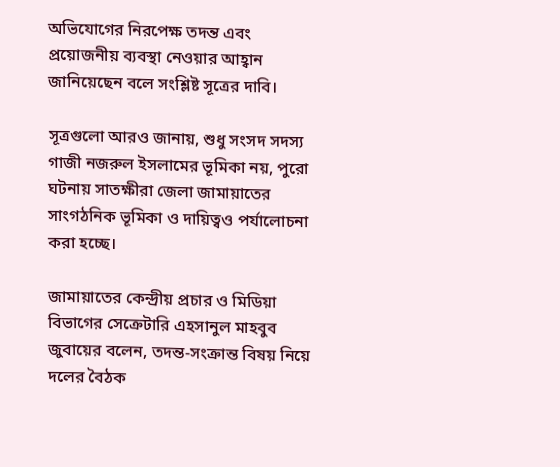অভিযোগের নিরপেক্ষ তদন্ত এবং প্রয়োজনীয় ব্যবস্থা নেওয়ার আহ্বান জানিয়েছেন বলে সংশ্লিষ্ট সূত্রের দাবি।

সূত্রগুলো আরও জানায়, শুধু সংসদ সদস্য গাজী নজরুল ইসলামের ভূমিকা নয়, পুরো ঘটনায় সাতক্ষীরা জেলা জামায়াতের সাংগঠনিক ভূমিকা ও দায়িত্বও পর্যালোচনা করা হচ্ছে।

জামায়াতের কেন্দ্রীয় প্রচার ও মিডিয়া বিভাগের সেক্রেটারি এহসানুল মাহবুব জুবায়ের বলেন, তদন্ত-সংক্রান্ত বিষয় নিয়ে দলের বৈঠক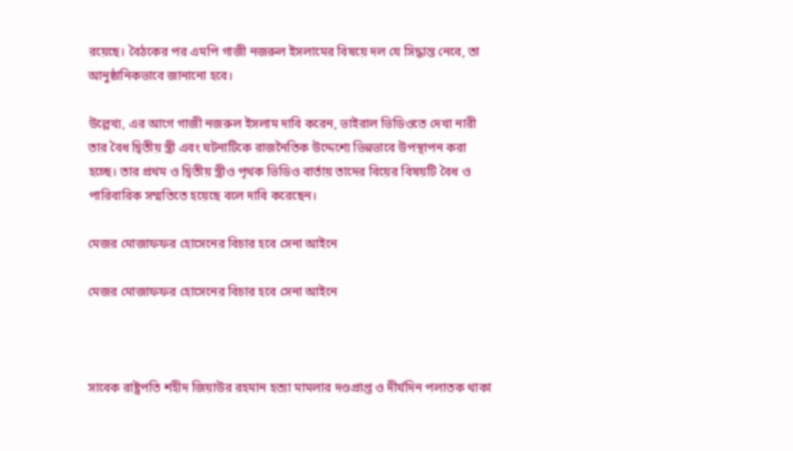রয়েছে। বৈঠকের পর এমপি গাজী নজরুল ইসলামের বিষয়ে দল যে সিদ্ধান্ত নেবে, তা আনুষ্ঠানিকভাবে জানানো হবে।

উল্লেখ্য, এর আগে গাজী নজরুল ইসলাম দাবি করেন, ভাইরাল ভিডিওতে দেখা নারী তার বৈধ দ্বিতীয় স্ত্রী এবং ঘটনাটিকে রাজনৈতিক উদ্দেশ্যে ভিন্নভাবে উপস্থাপন করা হচ্ছে। তার প্রথম ও দ্বিতীয় স্ত্রীও পৃথক ভিডিও বার্তায় তাদের বিয়ের বিষয়টি বৈধ ও পারিবারিক সম্মতিতে হয়েছে বলে দাবি করেছেন।

মেজর মোজাফফর হোসেনের বিচার হবে সেনা আইনে

মেজর মোজাফফর হোসেনের বিচার হবে সেনা আইনে



সাবেক রাষ্ট্রপতি শহীদ জিয়াউর রহমান হত্যা মামলার দণ্ডপ্রাপ্ত ও দীর্ঘদিন পলাতক থাকা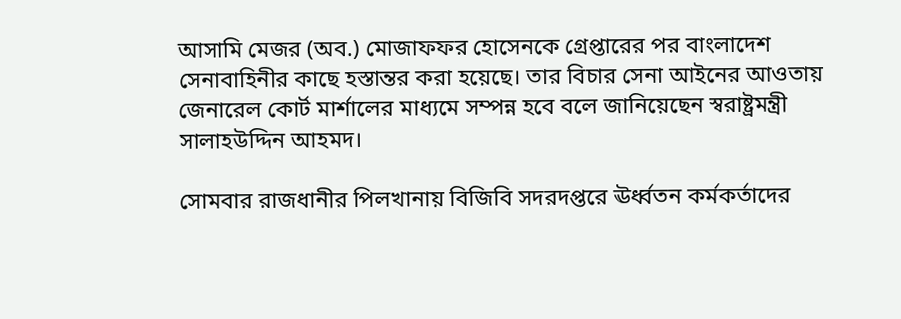আসামি মেজর (অব.) মোজাফফর হোসেনকে গ্রেপ্তারের পর বাংলাদেশ সেনাবাহিনীর কাছে হস্তান্তর করা হয়েছে। তার বিচার সেনা আইনের আওতায় জেনারেল কোর্ট মার্শালের মাধ্যমে সম্পন্ন হবে বলে জানিয়েছেন স্বরাষ্ট্রমন্ত্রী সালাহউদ্দিন আহমদ।

সোমবার রাজধানীর পিলখানায় বিজিবি সদরদপ্তরে ঊর্ধ্বতন কর্মকর্তাদের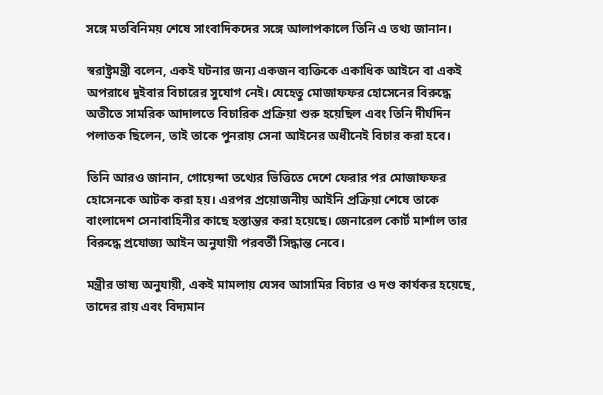সঙ্গে মতবিনিময় শেষে সাংবাদিকদের সঙ্গে আলাপকালে তিনি এ তথ্য জানান।

স্বরাষ্ট্রমন্ত্রী বলেন, একই ঘটনার জন্য একজন ব্যক্তিকে একাধিক আইনে বা একই অপরাধে দুইবার বিচারের সুযোগ নেই। যেহেতু মোজাফফর হোসেনের বিরুদ্ধে অতীতে সামরিক আদালতে বিচারিক প্রক্রিয়া শুরু হয়েছিল এবং তিনি দীর্ঘদিন পলাতক ছিলেন, তাই তাকে পুনরায় সেনা আইনের অধীনেই বিচার করা হবে।

তিনি আরও জানান, গোয়েন্দা তথ্যের ভিত্তিতে দেশে ফেরার পর মোজাফফর হোসেনকে আটক করা হয়। এরপর প্রয়োজনীয় আইনি প্রক্রিয়া শেষে তাকে বাংলাদেশ সেনাবাহিনীর কাছে হস্তান্তর করা হয়েছে। জেনারেল কোর্ট মার্শাল তার বিরুদ্ধে প্রযোজ্য আইন অনুযায়ী পরবর্তী সিদ্ধান্ত নেবে।

মন্ত্রীর ভাষ্য অনুযায়ী, একই মামলায় যেসব আসামির বিচার ও দণ্ড কার্যকর হয়েছে, তাদের রায় এবং বিদ্যমান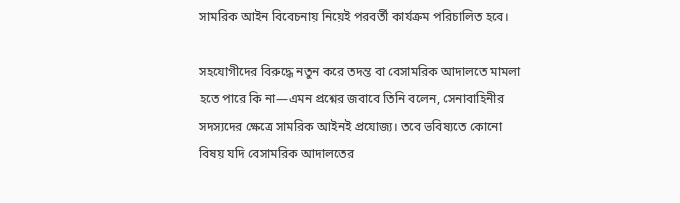সামরিক আইন বিবেচনায় নিয়েই পরবর্তী কার্যক্রম পরিচালিত হবে।

সহযোগীদের বিরুদ্ধে নতুন করে তদন্ত বা বেসামরিক আদালতে মামলা হতে পারে কি না—এমন প্রশ্নের জবাবে তিনি বলেন, সেনাবাহিনীর সদস্যদের ক্ষেত্রে সামরিক আইনই প্রযোজ্য। তবে ভবিষ্যতে কোনো বিষয় যদি বেসামরিক আদালতের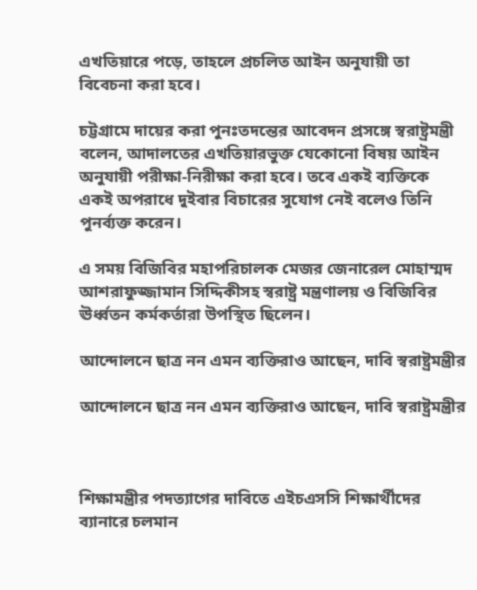এখতিয়ারে পড়ে, তাহলে প্রচলিত আইন অনুযায়ী তা বিবেচনা করা হবে।

চট্টগ্রামে দায়ের করা পুনঃতদন্তের আবেদন প্রসঙ্গে স্বরাষ্ট্রমন্ত্রী বলেন, আদালতের এখতিয়ারভুক্ত যেকোনো বিষয় আইন অনুযায়ী পরীক্ষা-নিরীক্ষা করা হবে। তবে একই ব্যক্তিকে একই অপরাধে দুইবার বিচারের সুযোগ নেই বলেও তিনি পুনর্ব্যক্ত করেন।

এ সময় বিজিবির মহাপরিচালক মেজর জেনারেল মোহাম্মদ আশরাফুজ্জামান সিদ্দিকীসহ স্বরাষ্ট্র মন্ত্রণালয় ও বিজিবির ঊর্ধ্বতন কর্মকর্তারা উপস্থিত ছিলেন।

আন্দোলনে ছাত্র নন এমন ব্যক্তিরাও আছেন, দাবি স্বরাষ্ট্রমন্ত্রীর

আন্দোলনে ছাত্র নন এমন ব্যক্তিরাও আছেন, দাবি স্বরাষ্ট্রমন্ত্রীর



শিক্ষামন্ত্রীর পদত্যাগের দাবিতে এইচএসসি শিক্ষার্থীদের ব্যানারে চলমান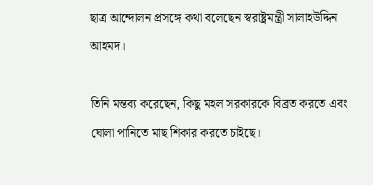ছাত্র আন্দোলন প্রসঙ্গে কথা বলেছেন স্বরাষ্ট্রমন্ত্রী সালাহউদ্দিন আহমদ।

তিনি মন্তব্য করেছেন, কিছু মহল সরকারকে বিব্রত করতে এবং ঘোলা পানিতে মাছ শিকার করতে চাইছে।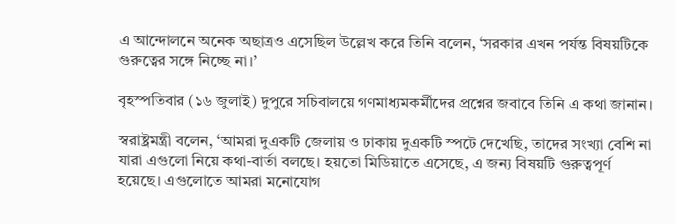এ আন্দোলনে অনেক অছাত্রও এসেছিল উল্লেখ করে তিনি বলেন, ‘সরকার এখন পর্যন্ত বিষয়টিকে গুরুত্বের সঙ্গে নিচ্ছে না।’

বৃহস্পতিবার (১৬ জুলাই) দুপুরে সচিবালয়ে গণমাধ্যমকর্মীদের প্রশ্নের জবাবে তিনি এ কথা জানান।

স্বরাষ্ট্রমন্ত্রী বলেন, ‘আমরা দুএকটি জেলায় ও ঢাকায় দুএকটি স্পটে দেখেছি, তাদের সংখ্যা বেশি না যারা এগুলো নিয়ে কথা-বার্তা বলছে। হয়তো মিডিয়াতে এসেছে, এ জন্য বিষয়টি গুরুত্বপূর্ণ হয়েছে। এগুলোতে আমরা মনোযোগ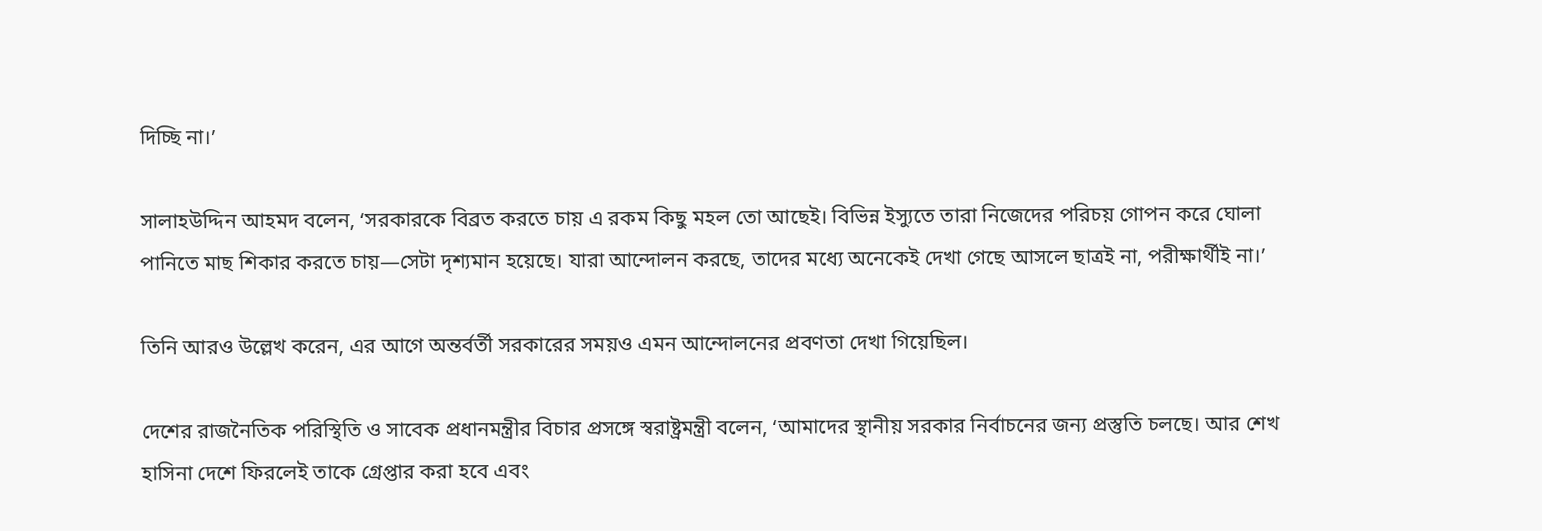দিচ্ছি না।’

সালাহউদ্দিন আহমদ বলেন, ‘সরকারকে বিব্রত করতে চায় এ রকম কিছু মহল তো আছেই। বিভিন্ন ইস্যুতে তারা নিজেদের পরিচয় গোপন করে ঘোলা পানিতে মাছ শিকার করতে চায়—সেটা দৃশ্যমান হয়েছে। যারা আন্দোলন করছে, তাদের মধ্যে অনেকেই দেখা গেছে আসলে ছাত্রই না, পরীক্ষার্থীই না।’

তিনি আরও উল্লেখ করেন, এর আগে অন্তর্বর্তী সরকারের সময়ও এমন আন্দোলনের প্রবণতা দেখা গিয়েছিল।

দেশের রাজনৈতিক পরিস্থিতি ও সাবেক প্রধানমন্ত্রীর বিচার প্রসঙ্গে স্বরাষ্ট্রমন্ত্রী বলেন, ‘আমাদের স্থানীয় সরকার নির্বাচনের জন্য প্রস্তুতি চলছে। আর শেখ হাসিনা দেশে ফিরলেই তাকে গ্রেপ্তার করা হবে এবং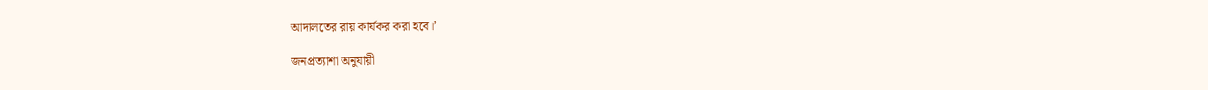আদালতের রায় কার্যকর করা হবে।’

জনপ্রত্যাশা অনুযায়ী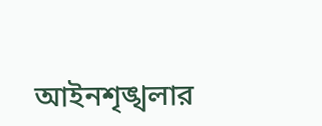আইনশৃঙ্খলার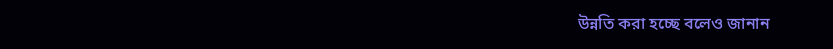উন্নতি করা হচ্ছে বলেও জানান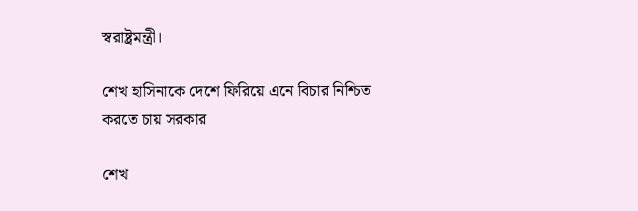স্বরাষ্ট্রমন্ত্রী।

শেখ হাসিনাকে দেশে ফিরিয়ে এনে বিচার নিশ্চিত করতে চায় সরকার

শেখ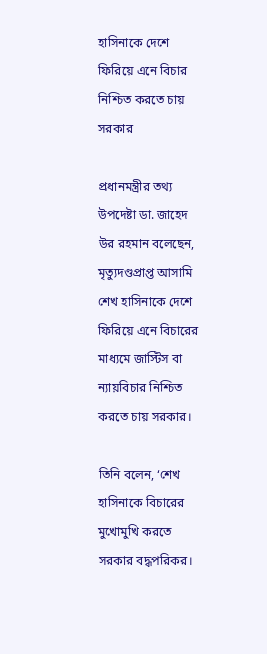হাসিনাকে দেশে ফিরিয়ে এনে বিচার নিশ্চিত করতে চায় সরকার

প্রধানমন্ত্রীর তথ্য উপদেষ্টা ডা. জাহেদ উর রহমান বলেছেন, মৃত্যুদণ্ডপ্রাপ্ত আসামি শেখ হাসিনাকে দেশে ফিরিয়ে এনে বিচারের মাধ্যমে জাস্টিস বা ন্যায়বিচার নিশ্চিত করতে চায় সরকার।

তিনি বলেন, ‘শেখ হাসিনাকে বিচারের মুখোমুখি করতে সরকার বদ্ধপরিকর।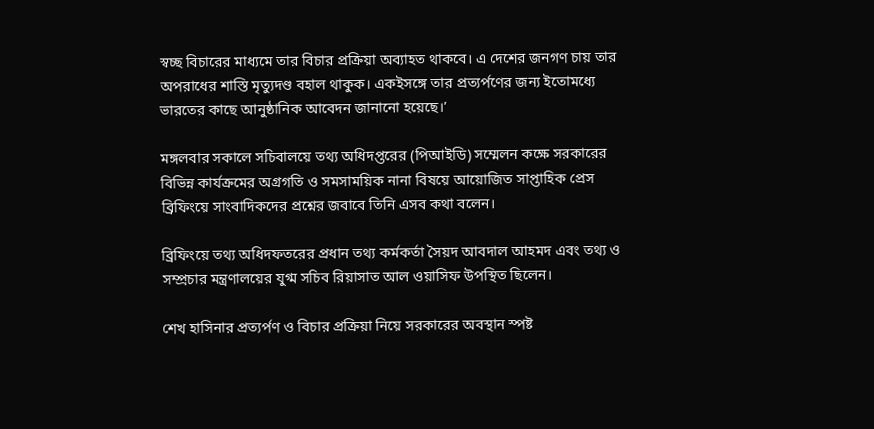স্বচ্ছ বিচারের মাধ্যমে তার বিচার প্রক্রিয়া অব্যাহত থাকবে। এ দেশের জনগণ চায় তার অপরাধের শাস্তি মৃত্যুদণ্ড বহাল থাকুক। একইসঙ্গে তার প্রত্যর্পণের জন্য ইতোমধ্যে ভারতের কাছে আনুষ্ঠানিক আবেদন জানানো হয়েছে।’

মঙ্গলবার সকালে সচিবালয়ে তথ্য অধিদপ্তরের (পিআইডি) সম্মেলন কক্ষে সরকারের বিভিন্ন কার্যক্রমের অগ্রগতি ও সমসাময়িক নানা বিষয়ে আয়োজিত সাপ্তাহিক প্রেস ব্রিফিংয়ে সাংবাদিকদের প্রশ্নের জবাবে তিনি এসব কথা বলেন।

ব্রিফিংয়ে তথ্য অধিদফতরের প্রধান তথ্য কর্মকর্তা সৈয়দ আবদাল আহমদ এবং তথ্য ও সম্প্রচার মন্ত্রণালয়ের যুগ্ম সচিব রিয়াসাত আল ওয়াসিফ উপস্থিত ছিলেন।

শেখ হাসিনার প্রত্যর্পণ ও বিচার প্রক্রিয়া নিয়ে সরকারের অবস্থান স্পষ্ট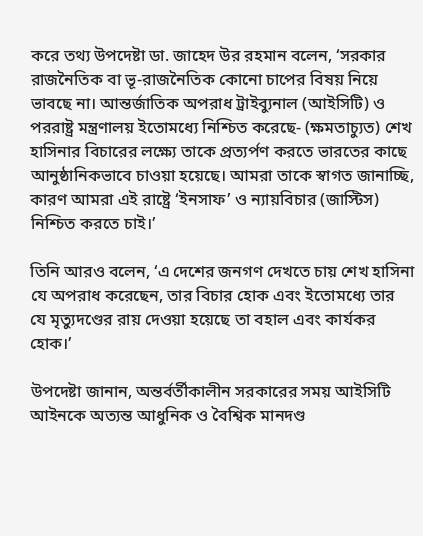করে তথ্য উপদেষ্টা ডা. জাহেদ উর রহমান বলেন, ‘সরকার রাজনৈতিক বা ভূ-রাজনৈতিক কোনো চাপের বিষয় নিয়ে ভাবছে না। আন্তর্জাতিক অপরাধ ট্রাইব্যুনাল (আইসিটি) ও পররাষ্ট্র মন্ত্রণালয় ইতোমধ্যে নিশ্চিত করেছে- (ক্ষমতাচ্যুত) শেখ হাসিনার বিচারের লক্ষ্যে তাকে প্রত্যর্পণ করতে ভারতের কাছে আনুষ্ঠানিকভাবে চাওয়া হয়েছে। আমরা তাকে স্বাগত জানাচ্ছি, কারণ আমরা এই রাষ্ট্রে ‘ইনসাফ’ ও ন্যায়বিচার (জাস্টিস) নিশ্চিত করতে চাই।’

তিনি আরও বলেন, ‘এ দেশের জনগণ দেখতে চায় শেখ হাসিনা যে অপরাধ করেছেন, তার বিচার হোক এবং ইতোমধ্যে তার যে মৃত্যুদণ্ডের রায় দেওয়া হয়েছে তা বহাল এবং কার্যকর হোক।’

উপদেষ্টা জানান, অন্তর্বর্তীকালীন সরকারের সময় আইসিটি আইনকে অত্যন্ত আধুনিক ও বৈশ্বিক মানদণ্ড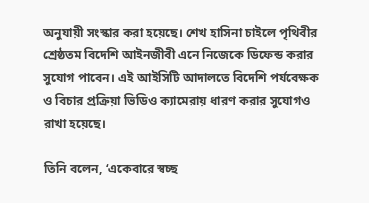অনুযায়ী সংস্কার করা হয়েছে। শেখ হাসিনা চাইলে পৃথিবীর শ্রেষ্ঠতম বিদেশি আইনজীবী এনে নিজেকে ডিফেন্ড করার সুযোগ পাবেন। এই আইসিটি আদালতে বিদেশি পর্যবেক্ষক ও বিচার প্রক্রিয়া ভিডিও ক্যামেরায় ধারণ করার সুযোগও রাখা হয়েছে।

তিনি বলেন, ‘একেবারে স্বচ্ছ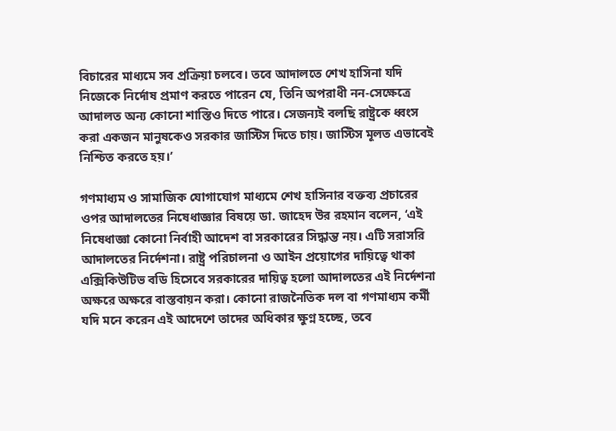বিচারের মাধ্যমে সব প্রক্রিয়া চলবে। তবে আদালতে শেখ হাসিনা যদি নিজেকে নির্দোষ প্রমাণ করতে পারেন যে, তিনি অপরাধী নন-সেক্ষেত্রে আদালত অন্য কোনো শাস্তিও দিতে পারে। সেজন্যই বলছি রাষ্ট্রকে ধ্বংস করা একজন মানুষকেও সরকার জাস্টিস দিতে চায়। জাস্টিস মূলত এভাবেই নিশ্চিত করতে হয়।’

গণমাধ্যম ও সামাজিক যোগাযোগ মাধ্যমে শেখ হাসিনার বক্তব্য প্রচারের ওপর আদালতের নিষেধাজ্ঞার বিষয়ে ডা. জাহেদ উর রহমান বলেন, ‘এই নিষেধাজ্ঞা কোনো নির্বাহী আদেশ বা সরকারের সিদ্ধান্ত নয়। এটি সরাসরি আদালতের নির্দেশনা। রাষ্ট্র পরিচালনা ও আইন প্রয়োগের দায়িত্বে থাকা এক্সিকিউটিভ বডি হিসেবে সরকারের দায়িত্ব হলো আদালতের এই নির্দেশনা অক্ষরে অক্ষরে বাস্তবায়ন করা। কোনো রাজনৈতিক দল বা গণমাধ্যম কর্মী যদি মনে করেন এই আদেশে তাদের অধিকার ক্ষুণ্ন হচ্ছে, তবে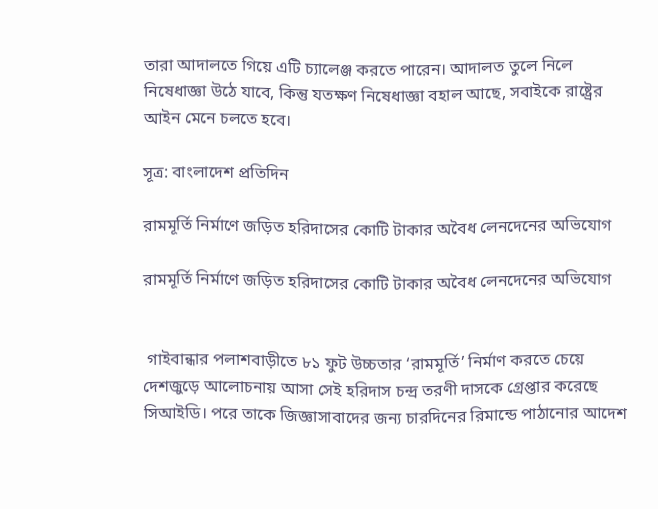তারা আদালতে গিয়ে এটি চ্যালেঞ্জ করতে পারেন। আদালত তুলে নিলে নিষেধাজ্ঞা উঠে যাবে, কিন্তু যতক্ষণ নিষেধাজ্ঞা বহাল আছে, সবাইকে রাষ্ট্রের আইন মেনে চলতে হবে।

সূত্র: বাংলাদেশ প্রতিদিন

রামমূর্তি নির্মাণে জড়িত হরিদাসের কোটি টাকার অবৈধ লেনদেনের অভিযোগ

রামমূর্তি নির্মাণে জড়িত হরিদাসের কোটি টাকার অবৈধ লেনদেনের অভিযোগ


 গাইবান্ধার পলাশবাড়ীতে ৮১ ফুট উচ্চতার ‘রামমূর্তি’ নির্মাণ করতে চেয়ে দেশজুড়ে আলোচনায় আসা সেই হরিদাস চন্দ্র তরণী দাসকে গ্রেপ্তার করেছে সিআইডি। পরে তাকে জিজ্ঞাসাবাদের জন্য চারদিনের রিমান্ডে পাঠানোর আদেশ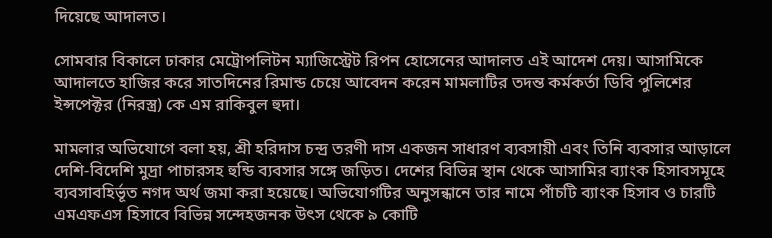দিয়েছে আদালত।

সোমবার বিকালে ঢাকার মেট্রোপলিটন ম্যাজিস্ট্রেট রিপন হোসেনের আদালত এই আদেশ দেয়। আসামিকে আদালতে হাজির করে সাতদিনের রিমান্ড চেয়ে আবেদন করেন মামলাটির তদন্ত কর্মকর্তা ডিবি পুলিশের ইন্সপেক্টর (নিরস্ত্র) কে এম রাকিবুল হুদা।

মামলার অভিযোগে বলা হয়, শ্রী হরিদাস চন্দ্র তরণী দাস একজন সাধারণ ব্যবসায়ী এবং তিনি ব্যবসার আড়ালে দেশি-বিদেশি মুদ্রা পাচারসহ হুন্ডি ব্যবসার সঙ্গে জড়িত। দেশের বিভিন্ন স্থান থেকে আসামির ব্যাংক হিসাবসমূহে ব্যবসাবহির্ভূত নগদ অর্থ জমা করা হয়েছে। অভিযোগটির অনুসন্ধানে তার নামে পাঁচটি ব্যাংক হিসাব ও চারটি এমএফএস হিসাবে বিভিন্ন সন্দেহজনক উৎস থেকে ৯ কোটি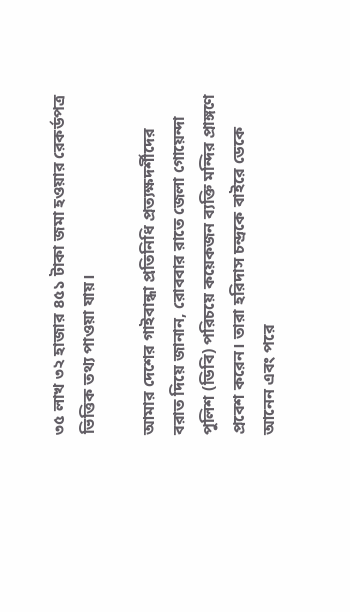৩৫ লাখ ৩২ হাজার ৪৫১ টাকা জমা হওয়ার রেকর্ডপত্র ভিত্তিক তথ্য পাওয়া যায়।

আমার দেশের গাইবান্ধা প্রতিনিধি প্রত্যক্ষদর্শীদের বরাত দিয়ে জানান, রোববার রাতে জেলা গোয়েন্দা পুলিশ (ডিবি) পরিচয়ে কয়েকজন ব্যক্তি মন্দির প্রাঙ্গণে প্রবেশ করেন। তারা হরিদাস চন্দ্রকে বাইরে ডেকে আনেন এবং পরে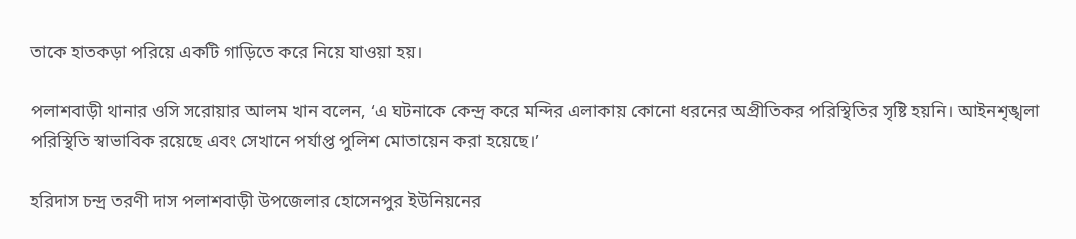তাকে হাতকড়া পরিয়ে একটি গাড়িতে করে নিয়ে যাওয়া হয়।

পলাশবাড়ী থানার ওসি সরোয়ার আলম খান বলেন, ‘এ ঘটনাকে কেন্দ্র করে মন্দির এলাকায় কোনো ধরনের অপ্রীতিকর পরিস্থিতির সৃষ্টি হয়নি। আইনশৃঙ্খলা পরিস্থিতি স্বাভাবিক রয়েছে এবং সেখানে পর্যাপ্ত পুলিশ মোতায়েন করা হয়েছে।’

হরিদাস চন্দ্র তরণী দাস পলাশবাড়ী উপজেলার হোসেনপুর ইউনিয়নের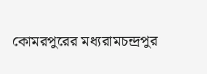কোমরপুরের মধ্যরামচন্দ্রপুর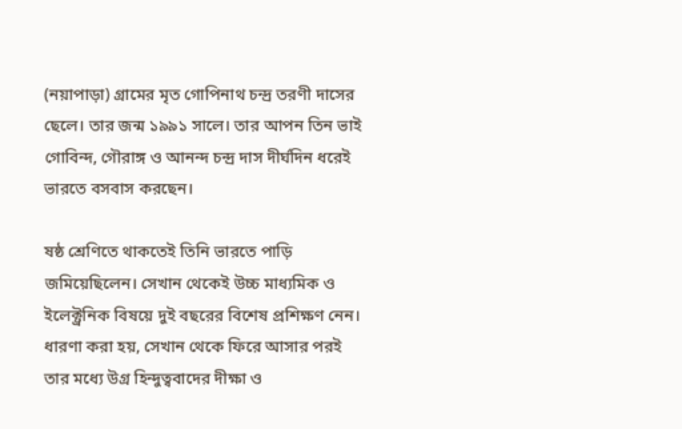(নয়াপাড়া) গ্রামের মৃত গোপিনাথ চন্দ্র তরণী দাসের ছেলে। তার জন্ম ১৯৯১ সালে। তার আপন তিন ভাই গোবিন্দ, গৌরাঙ্গ ও আনন্দ চন্দ্র দাস দীর্ঘদিন ধরেই ভারতে বসবাস করছেন।

ষষ্ঠ শ্রেণিতে থাকতেই তিনি ভারতে পাড়ি জমিয়েছিলেন। সেখান থেকেই উচ্চ মাধ্যমিক ও ইলেক্ট্রনিক বিষয়ে দুই বছরের বিশেষ প্রশিক্ষণ নেন। ধারণা করা হয়, সেখান থেকে ফিরে আসার পরই তার মধ্যে উগ্র হিন্দুত্ববাদের দীক্ষা ও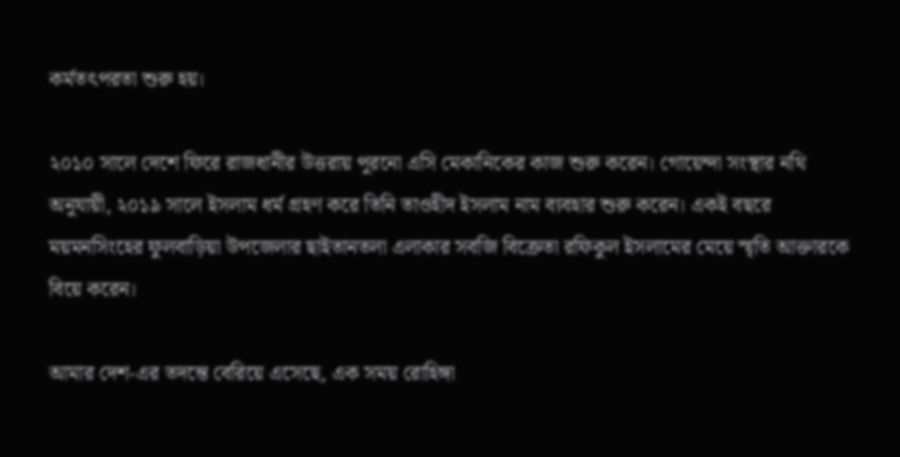কর্মতৎপরতা শুরু হয়।

২০১০ সালে দেশে ফিরে রাজধানীর উত্তরায় পুরনো এসি মেকানিকের কাজ শুরু করেন। গোয়েন্দা সংস্থার নথি অনুযায়ী, ২০১৯ সালে ইসলাম ধর্ম গ্রহণ করে তিনি তাওহীদ ইসলাম নাম ব্যবহার শুরু করেন। একই বছরে ময়মনসিংহের ফুলবাড়িয়া উপজেলার ছাইতানতলা এলাকার সবজি বিক্রেতা রফিকুল ইসলামের মেয়ে স্মৃতি আক্তারকে বিয়ে করেন।

আমার দেশ-এর তদন্তে বেরিয়ে এসেছে, এক সময় রোহিঙ্গা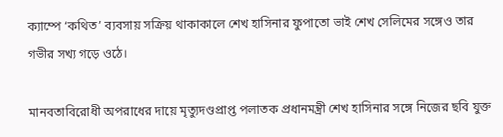ক্যাম্পে ‘কথিত’ ব্যবসায় সক্রিয় থাকাকালে শেখ হাসিনার ফুপাতো ভাই শেখ সেলিমের সঙ্গেও তার গভীর সখ্য গড়ে ওঠে।

মানবতাবিরোধী অপরাধের দায়ে মৃত্যুদণ্ডপ্রাপ্ত পলাতক প্রধানমন্ত্রী শেখ হাসিনার সঙ্গে নিজের ছবি যুক্ত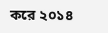করে ২০১৪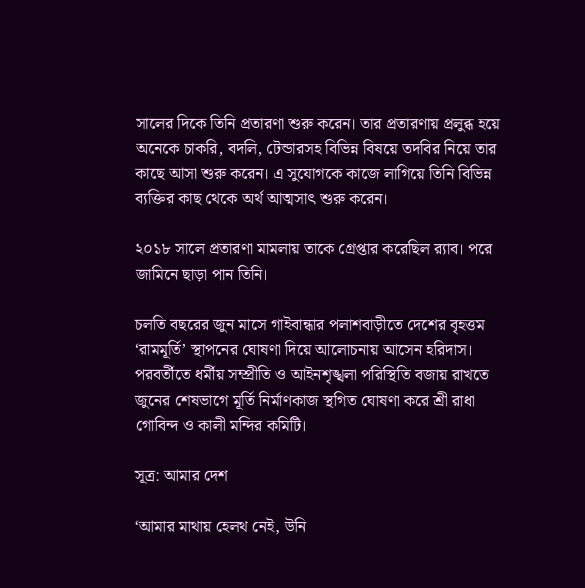সালের দিকে তিনি প্রতারণা শুরু করেন। তার প্রতারণায় প্রলুব্ধ হয়ে অনেকে চাকরি, বদলি, টেন্ডারসহ বিভিন্ন বিষয়ে তদবির নিয়ে তার কাছে আসা শুরু করেন। এ সুযোগকে কাজে লাগিয়ে তিনি বিভিন্ন ব্যক্তির কাছ থেকে অর্থ আত্মসাৎ শুরু করেন।

২০১৮ সালে প্রতারণা মামলায় তাকে গ্রেপ্তার করেছিল র‌্যাব। পরে জামিনে ছাড়া পান তিনি।

চলতি বছরের জুন মাসে গাইবান্ধার পলাশবাড়ীতে দেশের বৃহত্তম ‘রামমূর্তি’ স্থাপনের ঘোষণা দিয়ে আলোচনায় আসেন হরিদাস। পরবর্তীতে ধর্মীয় সম্প্রীতি ও আইনশৃঙ্খলা পরিস্থিতি বজায় রাখতে জুনের শেষভাগে মূর্তি নির্মাণকাজ স্থগিত ঘোষণা করে শ্রী রাধা গোবিন্দ ও কালী মন্দির কমিটি।

সূত্র: আমার দেশ

‘আমার মাথায় হেলথ নেই, উনি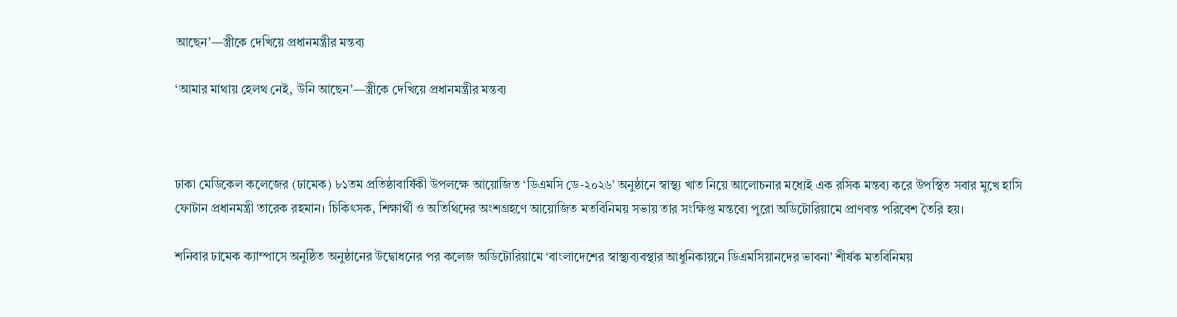আছেন’—স্ত্রীকে দেখিয়ে প্রধানমন্ত্রীর মন্তব্য

‘আমার মাথায় হেলথ নেই, উনি আছেন’—স্ত্রীকে দেখিয়ে প্রধানমন্ত্রীর মন্তব্য



ঢাকা মেডিকেল কলেজের (ঢামেক) ৮১তম প্রতিষ্ঠাবার্ষিকী উপলক্ষে আয়োজিত ‘ডিএমসি ডে-২০২৬’ অনুষ্ঠানে স্বাস্থ্য খাত নিয়ে আলোচনার মধ্যেই এক রসিক মন্তব্য করে উপস্থিত সবার মুখে হাসি ফোটান প্রধানমন্ত্রী তারেক রহমান। চিকিৎসক, শিক্ষার্থী ও অতিথিদের অংশগ্রহণে আয়োজিত মতবিনিময় সভায় তার সংক্ষিপ্ত মন্তব্যে পুরো অডিটোরিয়ামে প্রাণবন্ত পরিবেশ তৈরি হয়।

শনিবার ঢামেক ক্যাম্পাসে অনুষ্ঠিত অনুষ্ঠানের উদ্বোধনের পর কলেজ অডিটোরিয়ামে ‘বাংলাদেশের স্বাস্থ্যব্যবস্থার আধুনিকায়নে ডিএমসিয়ানদের ভাবনা’ শীর্ষক মতবিনিময়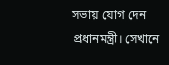সভায় যোগ দেন প্রধানমন্ত্রী। সেখানে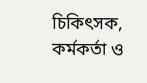চিকিৎসক, কর্মকর্তা ও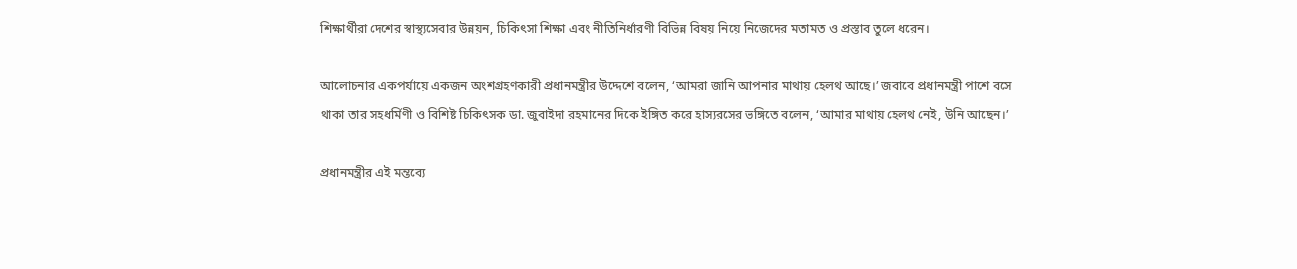শিক্ষার্থীরা দেশের স্বাস্থ্যসেবার উন্নয়ন, চিকিৎসা শিক্ষা এবং নীতিনির্ধারণী বিভিন্ন বিষয় নিয়ে নিজেদের মতামত ও প্রস্তাব তুলে ধরেন।

আলোচনার একপর্যায়ে একজন অংশগ্রহণকারী প্রধানমন্ত্রীর উদ্দেশে বলেন, ‘আমরা জানি আপনার মাথায় হেলথ আছে।’ জবাবে প্রধানমন্ত্রী পাশে বসে থাকা তার সহধর্মিণী ও বিশিষ্ট চিকিৎসক ডা. জুবাইদা রহমানের দিকে ইঙ্গিত করে হাস্যরসের ভঙ্গিতে বলেন, ‘আমার মাথায় হেলথ নেই, উনি আছেন।’

প্রধানমন্ত্রীর এই মন্তব্যে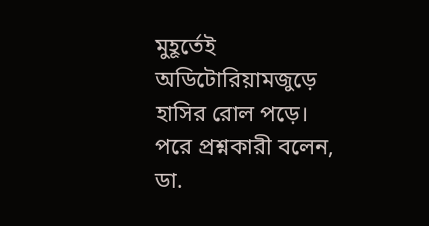মুহূর্তেই অডিটোরিয়ামজুড়ে হাসির রোল পড়ে। পরে প্রশ্নকারী বলেন, ডা.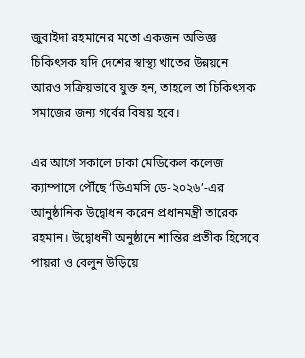জুবাইদা রহমানের মতো একজন অভিজ্ঞ চিকিৎসক যদি দেশের স্বাস্থ্য খাতের উন্নয়নে আরও সক্রিয়ভাবে যুক্ত হন, তাহলে তা চিকিৎসক সমাজের জন্য গর্বের বিষয় হবে।

এর আগে সকালে ঢাকা মেডিকেল কলেজ ক্যাম্পাসে পৌঁছে ‘ডিএমসি ডে-২০২৬’-এর আনুষ্ঠানিক উদ্বোধন করেন প্রধানমন্ত্রী তারেক রহমান। উদ্বোধনী অনুষ্ঠানে শান্তির প্রতীক হিসেবে পায়রা ও বেলুন উড়িয়ে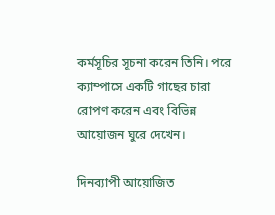কর্মসূচির সূচনা করেন তিনি। পরে ক্যাম্পাসে একটি গাছের চারা রোপণ করেন এবং বিভিন্ন আয়োজন ঘুরে দেখেন।

দিনব্যাপী আয়োজিত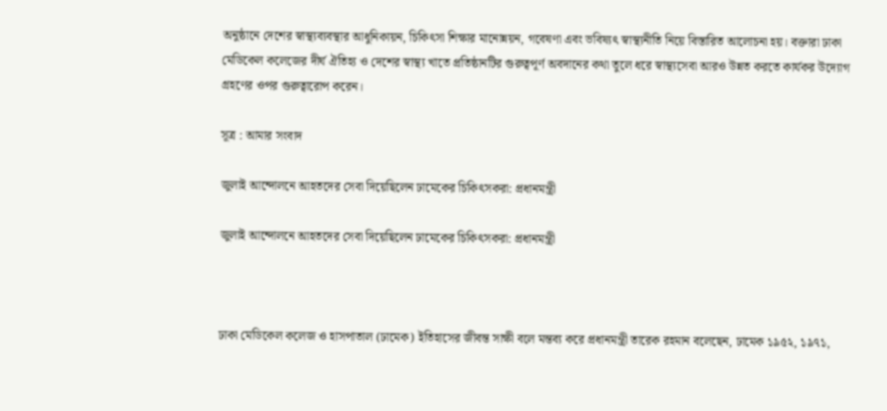অনুষ্ঠানে দেশের স্বাস্থ্যব্যবস্থার আধুনিকায়ন, চিকিৎসা শিক্ষার মানোন্নয়ন, গবেষণা এবং ভবিষ্যৎ স্বাস্থ্যনীতি নিয়ে বিস্তারিত আলোচনা হয়। বক্তারা ঢাকা মেডিকেল কলেজের দীর্ঘ ঐতিহ্য ও দেশের স্বাস্থ্য খাতে প্রতিষ্ঠানটির গুরুত্বপূর্ণ অবদানের কথা তুলে ধরে স্বাস্থ্যসেবা আরও উন্নত করতে কার্যকর উদ্যোগ গ্রহণের ওপর গুরুত্বারোপ করেন।

সূত্র : আমার সংবাদ

জুলাই আন্দোলনে আহতদের সেবা দিয়েছিলেন ঢামেকের চিকিৎসকরা: প্রধানমন্ত্রী

জুলাই আন্দোলনে আহতদের সেবা দিয়েছিলেন ঢামেকের চিকিৎসকরা: প্রধানমন্ত্রী



ঢাকা মেডিকেল কলেজ ও হাসপাতাল (ঢামেক) ইতিহাসের জীবন্ত সাক্ষী বলে মন্তব্য করে প্রধানমন্ত্রী তারেক রহমান বলেছেন, ঢামেক ১৯৫২, ১৯৭১,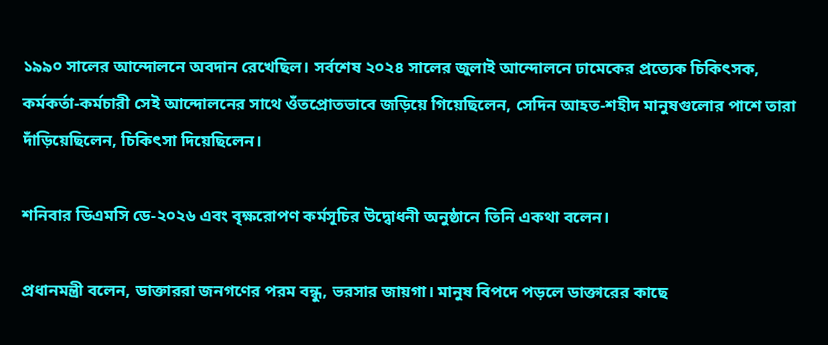১৯৯০ সালের আন্দোলনে অবদান রেখেছিল। সর্বশেষ ২০২৪ সালের জুলাই আন্দোলনে ঢামেকের প্রত্যেক চিকিৎসক, কর্মকর্তা-কর্মচারী সেই আন্দোলনের সাথে ওঁতপ্রোতভাবে জড়িয়ে গিয়েছিলেন, সেদিন আহত-শহীদ মানুষগুলোর পাশে তারা দাঁড়িয়েছিলেন, চিকিৎসা দিয়েছিলেন।

শনিবার ডিএমসি ডে-২০২৬ এবং বৃক্ষরোপণ কর্মসূচির উদ্বোধনী অনুষ্ঠানে তিনি একথা বলেন।

প্রধানমন্ত্রী বলেন, ডাক্তাররা জনগণের পরম বন্ধু, ভরসার জায়গা। মানুষ বিপদে পড়লে ডাক্তারের কাছে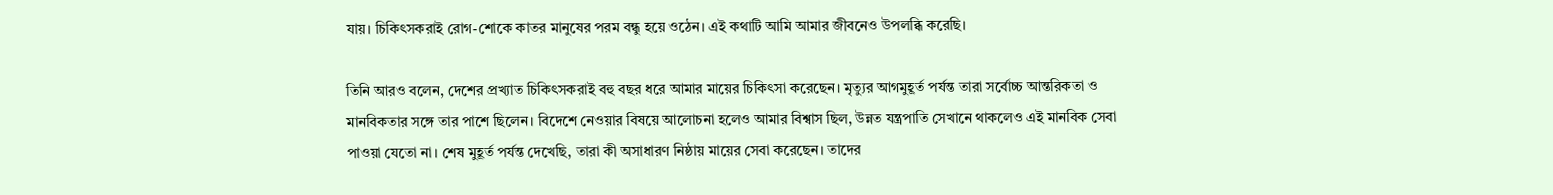যায়। চিকিৎসকরাই রোগ-শোকে কাতর মানুষের পরম বন্ধু হয়ে ওঠেন। এই কথাটি আমি আমার জীবনেও উপলব্ধি করেছি।

তিনি আরও বলেন, দেশের প্রখ্যাত চিকিৎসকরাই বহু বছর ধরে আমার মায়ের চিকিৎসা করেছেন। মৃত্যুর আগমুহূর্ত পর্যন্ত তারা সর্বোচ্চ আন্তরিকতা ও মানবিকতার সঙ্গে তার পাশে ছিলেন। বিদেশে নেওয়ার বিষয়ে আলোচনা হলেও আমার বিশ্বাস ছিল, উন্নত যন্ত্রপাতি সেখানে থাকলেও এই মানবিক সেবা পাওয়া যেতো না। শেষ মুহূর্ত পর্যন্ত দেখেছি, তারা কী অসাধারণ নিষ্ঠায় মায়ের সেবা করেছেন। তাদের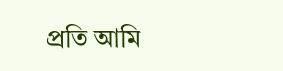প্রতি আমি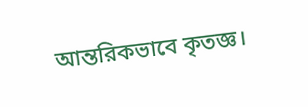আন্তরিকভাবে কৃতজ্ঞ।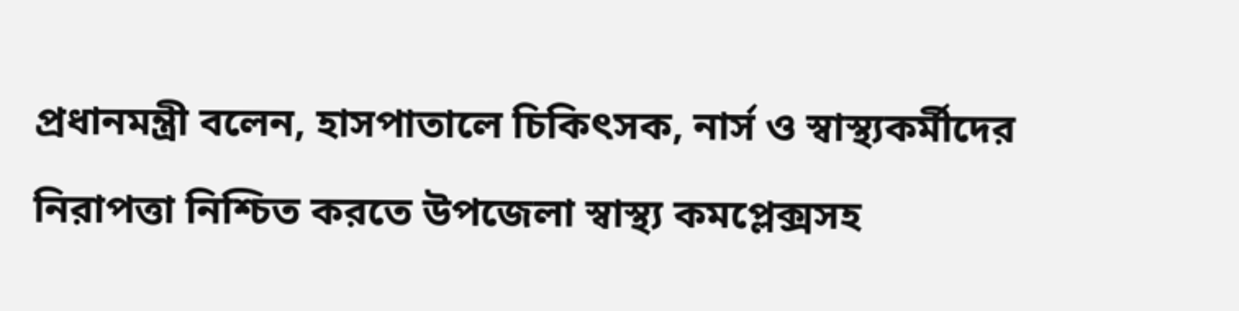প্রধানমন্ত্রী বলেন, হাসপাতালে চিকিৎসক, নার্স ও স্বাস্থ্যকর্মীদের নিরাপত্তা নিশ্চিত করতে উপজেলা স্বাস্থ্য কমপ্লেক্সসহ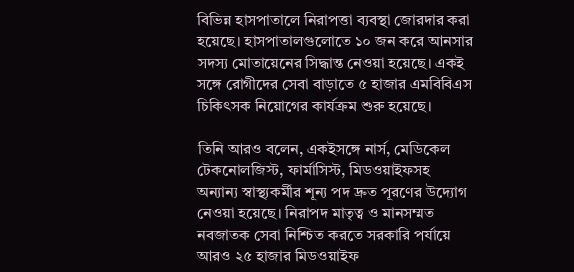বিভিন্ন হাসপাতালে নিরাপত্তা ব্যবস্থা জোরদার করা হয়েছে। হাসপাতালগুলোতে ১০ জন করে আনসার সদস্য মোতায়েনের সিদ্ধান্ত নেওয়া হয়েছে। একই সঙ্গে রোগীদের সেবা বাড়াতে ৫ হাজার এমবিবিএস চিকিৎসক নিয়োগের কার্যক্রম শুরু হয়েছে।

তিনি আরও বলেন, একইসঙ্গে নার্স, মেডিকেল টেকনোলজিস্ট, ফার্মাসিস্ট, মিডওয়াইফসহ অন্যান্য স্বাস্থ্যকর্মীর শূন্য পদ দ্রুত পূরণের উদ্যোগ নেওয়া হয়েছে। নিরাপদ মাতৃত্ব ও মানসম্মত নবজাতক সেবা নিশ্চিত করতে সরকারি পর্যায়ে আরও ২৫ হাজার মিডওয়াইফ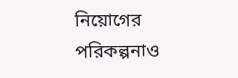নিয়োগের পরিকল্পনাও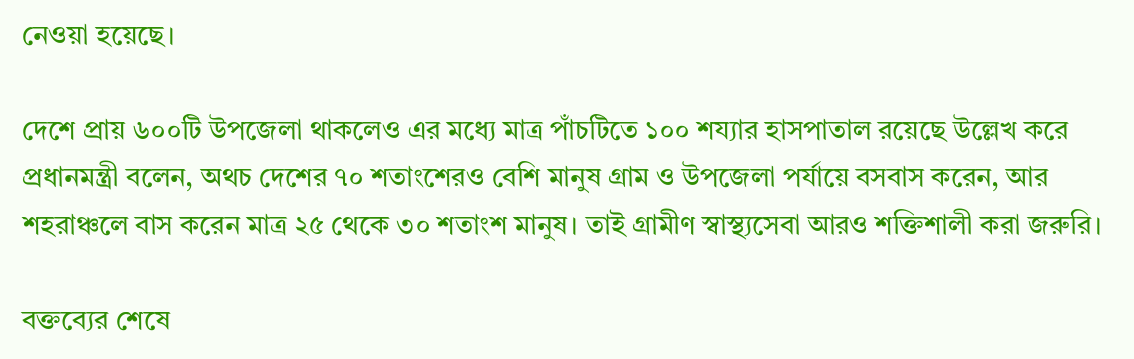নেওয়া হয়েছে।

দেশে প্রায় ৬০০টি উপজেলা থাকলেও এর মধ্যে মাত্র পাঁচটিতে ১০০ শয্যার হাসপাতাল রয়েছে উল্লেখ করে প্রধানমন্ত্রী বলেন, অথচ দেশের ৭০ শতাংশেরও বেশি মানুষ গ্রাম ও উপজেলা পর্যায়ে বসবাস করেন, আর শহরাঞ্চলে বাস করেন মাত্র ২৫ থেকে ৩০ শতাংশ মানুষ। তাই গ্রামীণ স্বাস্থ্যসেবা আরও শক্তিশালী করা জরুরি।

বক্তব্যের শেষে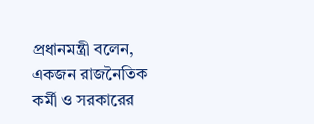প্রধানমন্ত্রী বলেন, একজন রাজনৈতিক কর্মী ও সরকারের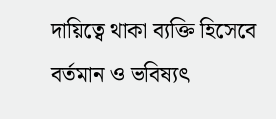দায়িত্বে থাকা ব্যক্তি হিসেবে বর্তমান ও ভবিষ্যৎ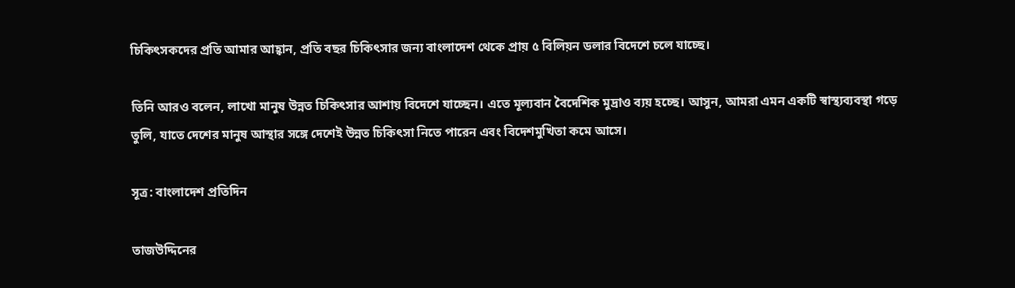চিকিৎসকদের প্রতি আমার আহ্বান, প্রতি বছর চিকিৎসার জন্য বাংলাদেশ থেকে প্রায় ৫ বিলিয়ন ডলার বিদেশে চলে যাচ্ছে।

তিনি আরও বলেন, লাখো মানুষ উন্নত চিকিৎসার আশায় বিদেশে যাচ্ছেন। এতে মূল্যবান বৈদেশিক মুদ্রাও ব্যয় হচ্ছে। আসুন, আমরা এমন একটি স্বাস্থ্যব্যবস্থা গড়ে তুলি, যাতে দেশের মানুষ আস্থার সঙ্গে দেশেই উন্নত চিকিৎসা নিতে পারেন এবং বিদেশমুখিতা কমে আসে।

সূত্র: বাংলাদেশ প্রতিদিন

তাজউদ্দিনের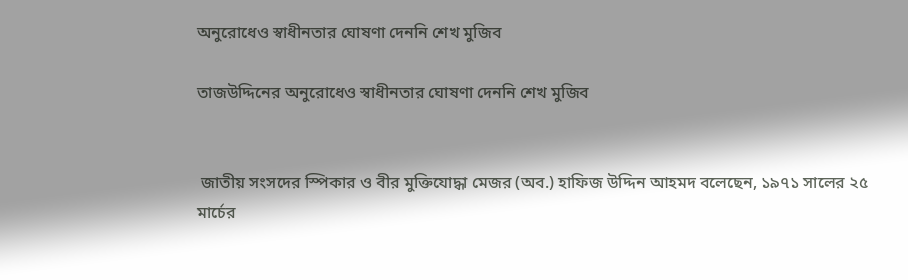অনুরোধেও স্বাধীনতার ঘোষণা দেননি শেখ মুজিব

তাজউদ্দিনের অনুরোধেও স্বাধীনতার ঘোষণা দেননি শেখ মুজিব


 জাতীয় সংসদের স্পিকার ও বীর মুক্তিযোদ্ধা মেজর (অব.) হাফিজ উদ্দিন আহমদ বলেছেন, ১৯৭১ সালের ২৫ মার্চের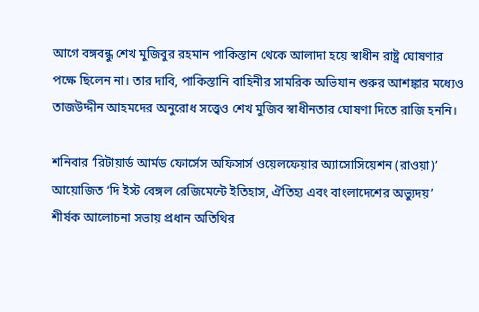আগে বঙ্গবন্ধু শেখ মুজিবুর রহমান পাকিস্তান থেকে আলাদা হয়ে স্বাধীন রাষ্ট্র ঘোষণার পক্ষে ছিলেন না। তার দাবি, পাকিস্তানি বাহিনীর সামরিক অভিযান শুরুর আশঙ্কার মধ্যেও তাজউদ্দীন আহমদের অনুরোধ সত্ত্বেও শেখ মুজিব স্বাধীনতার ঘোষণা দিতে রাজি হননি।

শনিবার ‘রিটায়ার্ড আর্মড ফোর্সেস অফিসার্স ওয়েলফেয়ার অ্যাসোসিয়েশন (রাওয়া)’ আয়োজিত ‘দি ইস্ট বেঙ্গল রেজিমেন্টে ইতিহাস, ঐতিহ্য এবং বাংলাদেশের অভ্যুদয়’ শীর্ষক আলোচনা সভায় প্রধান অতিথির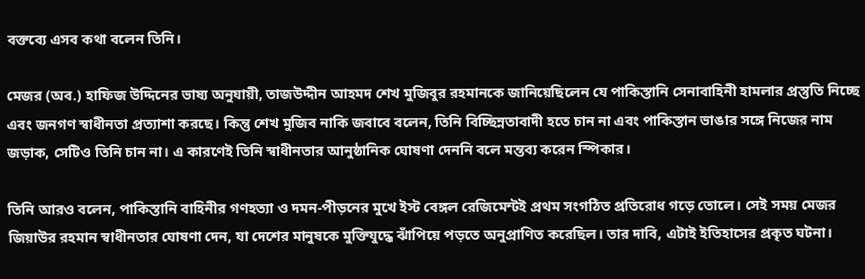বক্তব্যে এসব কথা বলেন তিনি।

মেজর (অব.) হাফিজ উদ্দিনের ভাষ্য অনুযায়ী, তাজউদ্দীন আহমদ শেখ মুজিবুর রহমানকে জানিয়েছিলেন যে পাকিস্তানি সেনাবাহিনী হামলার প্রস্তুতি নিচ্ছে এবং জনগণ স্বাধীনতা প্রত্যাশা করছে। কিন্তু শেখ মুজিব নাকি জবাবে বলেন, তিনি বিচ্ছিন্নতাবাদী হতে চান না এবং পাকিস্তান ভাঙার সঙ্গে নিজের নাম জড়াক, সেটিও তিনি চান না। এ কারণেই তিনি স্বাধীনতার আনুষ্ঠানিক ঘোষণা দেননি বলে মন্তব্য করেন স্পিকার।

তিনি আরও বলেন, পাকিস্তানি বাহিনীর গণহত্যা ও দমন-পীড়নের মুখে ইস্ট বেঙ্গল রেজিমেন্টই প্রথম সংগঠিত প্রতিরোধ গড়ে তোলে। সেই সময় মেজর জিয়াউর রহমান স্বাধীনতার ঘোষণা দেন, যা দেশের মানুষকে মুক্তিযুদ্ধে ঝাঁপিয়ে পড়তে অনুপ্রাণিত করেছিল। তার দাবি, এটাই ইতিহাসের প্রকৃত ঘটনা।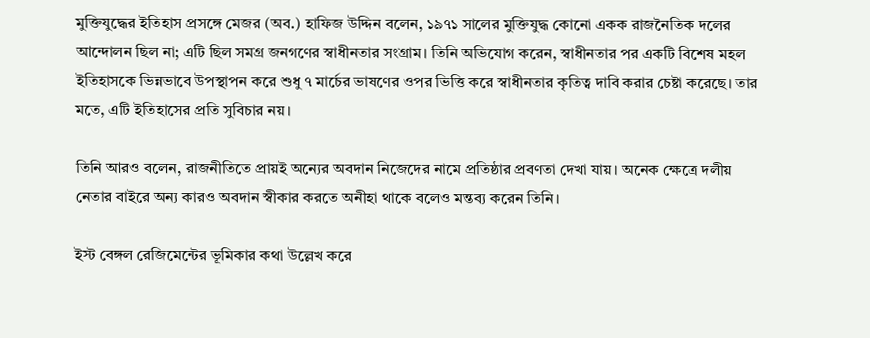মুক্তিযুদ্ধের ইতিহাস প্রসঙ্গে মেজর (অব.) হাফিজ উদ্দিন বলেন, ১৯৭১ সালের মুক্তিযুদ্ধ কোনো একক রাজনৈতিক দলের আন্দোলন ছিল না; এটি ছিল সমগ্র জনগণের স্বাধীনতার সংগ্রাম। তিনি অভিযোগ করেন, স্বাধীনতার পর একটি বিশেষ মহল ইতিহাসকে ভিন্নভাবে উপস্থাপন করে শুধু ৭ মার্চের ভাষণের ওপর ভিত্তি করে স্বাধীনতার কৃতিত্ব দাবি করার চেষ্টা করেছে। তার মতে, এটি ইতিহাসের প্রতি সুবিচার নয়।

তিনি আরও বলেন, রাজনীতিতে প্রায়ই অন্যের অবদান নিজেদের নামে প্রতিষ্ঠার প্রবণতা দেখা যায়। অনেক ক্ষেত্রে দলীয় নেতার বাইরে অন্য কারও অবদান স্বীকার করতে অনীহা থাকে বলেও মন্তব্য করেন তিনি।

ইস্ট বেঙ্গল রেজিমেন্টের ভূমিকার কথা উল্লেখ করে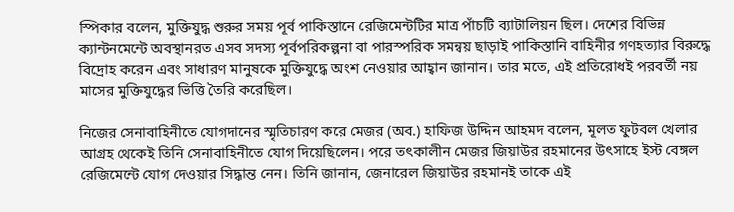স্পিকার বলেন, মুক্তিযুদ্ধ শুরুর সময় পূর্ব পাকিস্তানে রেজিমেন্টটির মাত্র পাঁচটি ব্যাটালিয়ন ছিল। দেশের বিভিন্ন ক্যান্টনমেন্টে অবস্থানরত এসব সদস্য পূর্বপরিকল্পনা বা পারস্পরিক সমন্বয় ছাড়াই পাকিস্তানি বাহিনীর গণহত্যার বিরুদ্ধে বিদ্রোহ করেন এবং সাধারণ মানুষকে মুক্তিযুদ্ধে অংশ নেওয়ার আহ্বান জানান। তার মতে, এই প্রতিরোধই পরবর্তী নয় মাসের মুক্তিযুদ্ধের ভিত্তি তৈরি করেছিল।

নিজের সেনাবাহিনীতে যোগদানের স্মৃতিচারণ করে মেজর (অব.) হাফিজ উদ্দিন আহমদ বলেন, মূলত ফুটবল খেলার আগ্রহ থেকেই তিনি সেনাবাহিনীতে যোগ দিয়েছিলেন। পরে তৎকালীন মেজর জিয়াউর রহমানের উৎসাহে ইস্ট বেঙ্গল রেজিমেন্টে যোগ দেওয়ার সিদ্ধান্ত নেন। তিনি জানান, জেনারেল জিয়াউর রহমানই তাকে এই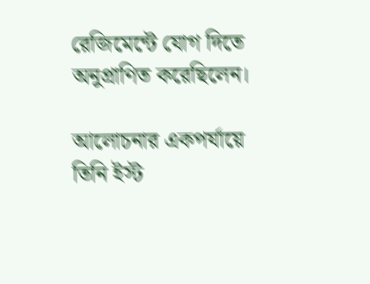রেজিমেন্টে যোগ দিতে অনুপ্রাণিত করেছিলেন।

আলোচনার একপর্যায়ে তিনি ইস্ট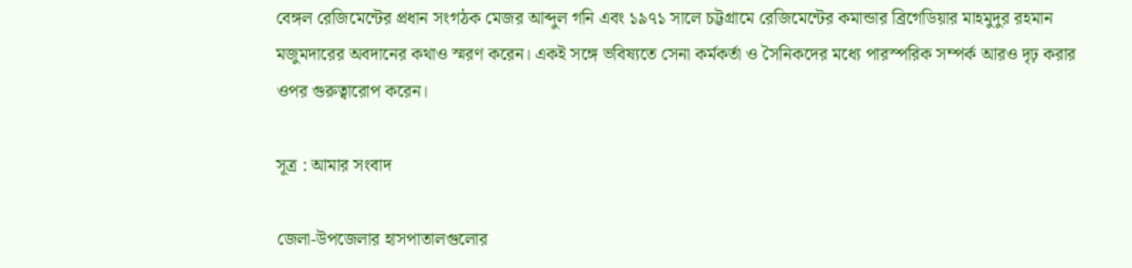বেঙ্গল রেজিমেন্টের প্রধান সংগঠক মেজর আব্দুল গনি এবং ১৯৭১ সালে চট্টগ্রামে রেজিমেন্টের কমান্ডার ব্রিগেডিয়ার মাহমুদুর রহমান মজুমদারের অবদানের কথাও স্মরণ করেন। একই সঙ্গে ভবিষ্যতে সেনা কর্মকর্তা ও সৈনিকদের মধ্যে পারস্পরিক সম্পর্ক আরও দৃঢ় করার ওপর গুরুত্বারোপ করেন।

সূত্র : আমার সংবাদ

জেলা-উপজেলার হাসপাতালগুলোর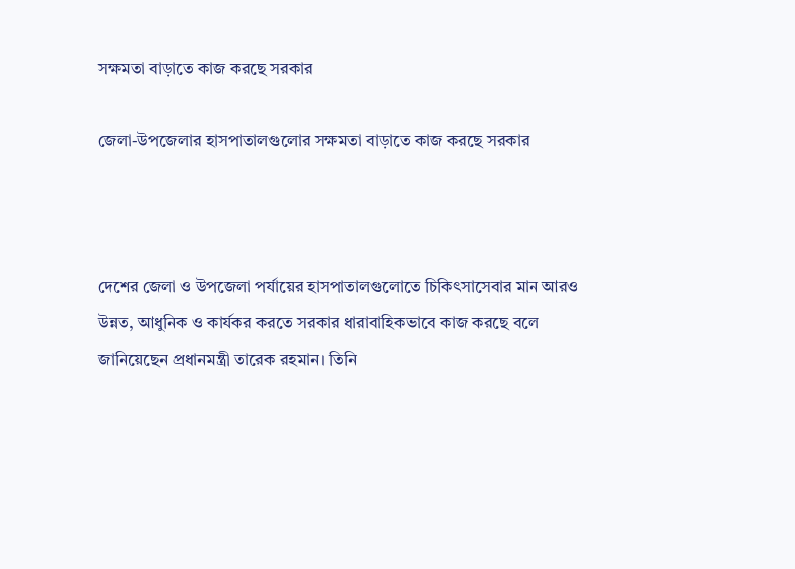সক্ষমতা বাড়াতে কাজ করছে সরকার

জেলা-উপজেলার হাসপাতালগুলোর সক্ষমতা বাড়াতে কাজ করছে সরকার



দেশের জেলা ও উপজেলা পর্যায়ের হাসপাতালগুলোতে চিকিৎসাসেবার মান আরও উন্নত, আধুনিক ও কার্যকর করতে সরকার ধারাবাহিকভাবে কাজ করছে বলে জানিয়েছেন প্রধানমন্ত্রী তারেক রহমান। তিনি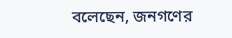বলেছেন, জনগণের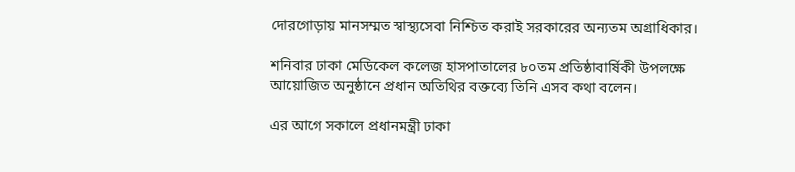দোরগোড়ায় মানসম্মত স্বাস্থ্যসেবা নিশ্চিত করাই সরকারের অন্যতম অগ্রাধিকার।

শনিবার ঢাকা মেডিকেল কলেজ হাসপাতালের ৮০তম প্রতিষ্ঠাবার্ষিকী উপলক্ষে আয়োজিত অনুষ্ঠানে প্রধান অতিথির বক্তব্যে তিনি এসব কথা বলেন।

এর আগে সকালে প্রধানমন্ত্রী ঢাকা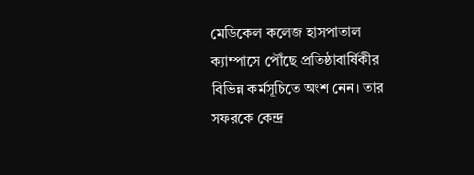মেডিকেল কলেজ হাসপাতাল ক্যাম্পাসে পৌঁছে প্রতিষ্ঠাবার্ষিকীর বিভিন্ন কর্মসূচিতে অংশ নেন। তার সফরকে কেন্দ্র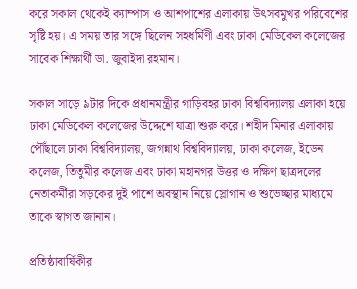করে সকাল থেকেই ক্যাম্পাস ও আশপাশের এলাকায় উৎসবমুখর পরিবেশের সৃষ্টি হয়। এ সময় তার সঙ্গে ছিলেন সহধর্মিণী এবং ঢাকা মেডিকেল কলেজের সাবেক শিক্ষার্থী ডা. জুবাইদা রহমান।

সকাল সাড়ে ৯টার দিকে প্রধানমন্ত্রীর গাড়িবহর ঢাকা বিশ্ববিদ্যালয় এলাকা হয়ে ঢাকা মেডিকেল কলেজের উদ্দেশে যাত্রা শুরু করে। শহীদ মিনার এলাকায় পৌঁছালে ঢাকা বিশ্ববিদ্যালয়, জগন্নাথ বিশ্ববিদ্যালয়, ঢাকা কলেজ, ইডেন কলেজ, তিতুমীর কলেজ এবং ঢাকা মহানগর উত্তর ও দক্ষিণ ছাত্রদলের নেতাকর্মীরা সড়কের দুই পাশে অবস্থান নিয়ে স্লোগান ও শুভেচ্ছার মাধ্যমে তাকে স্বাগত জানান।

প্রতিষ্ঠাবার্ষিকীর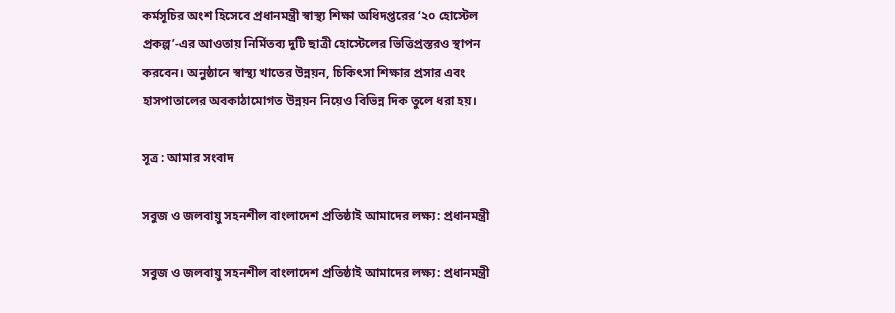কর্মসূচির অংশ হিসেবে প্রধানমন্ত্রী স্বাস্থ্য শিক্ষা অধিদপ্তরের ‘২০ হোস্টেল প্রকল্প’-এর আওতায় নির্মিতব্য দুটি ছাত্রী হোস্টেলের ভিত্তিপ্রস্তরও স্থাপন করবেন। অনুষ্ঠানে স্বাস্থ্য খাতের উন্নয়ন, চিকিৎসা শিক্ষার প্রসার এবং হাসপাতালের অবকাঠামোগত উন্নয়ন নিয়েও বিভিন্ন দিক তুলে ধরা হয়।

সূত্র : আমার সংবাদ

সবুজ ও জলবায়ু সহনশীল বাংলাদেশ প্রতিষ্ঠাই আমাদের লক্ষ্য: প্রধানমন্ত্রী

সবুজ ও জলবায়ু সহনশীল বাংলাদেশ প্রতিষ্ঠাই আমাদের লক্ষ্য: প্রধানমন্ত্রী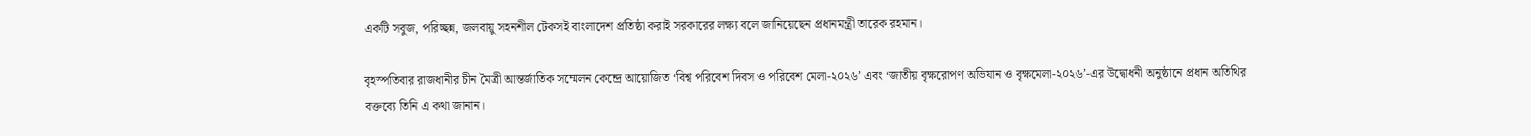একটি সবুজ, পরিচ্ছন্ন, জলবায়ু সহনশীল টেকসই বাংলাদেশ প্রতিষ্ঠা করাই সরকারের লক্ষ্য বলে জানিয়েছেন প্রধানমন্ত্রী তারেক রহমান।

বৃহস্পতিবার রাজধানীর চীন মৈত্রী আন্তর্জাতিক সম্মেলন কেন্দ্রে আয়োজিত ‘বিশ্ব পরিবেশ দিবস ও পরিবেশ মেলা-২০২৬’ এবং ‘জাতীয় বৃক্ষরোপণ অভিযান ও বৃক্ষমেলা-২০২৬’-এর উদ্বোধনী অনুষ্ঠানে প্রধান অতিথির বক্তব্যে তিনি এ কথা জানান।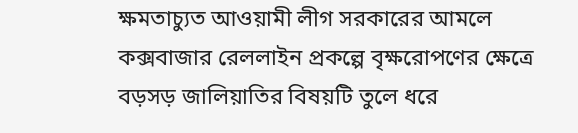ক্ষমতাচ্যুত আওয়ামী লীগ সরকারের আমলে কক্সবাজার রেললাইন প্রকল্পে বৃক্ষরোপণের ক্ষেত্রে বড়সড় জালিয়াতির বিষয়টি তুলে ধরে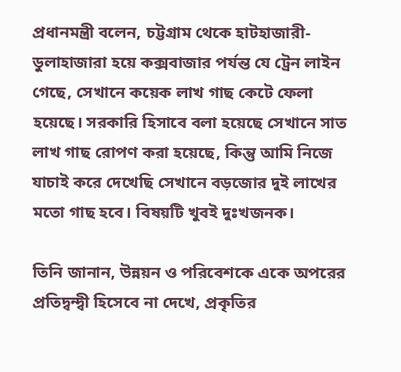প্রধানমন্ত্রী বলেন, চট্টগ্রাম থেকে হাটহাজারী-ডুলাহাজারা হয়ে কক্সবাজার পর্যন্ত যে ট্রেন লাইন গেছে, সেখানে কয়েক লাখ গাছ কেটে ফেলা হয়েছে। সরকারি হিসাবে বলা হয়েছে সেখানে সাত লাখ গাছ রোপণ করা হয়েছে, কিন্তু আমি নিজে যাচাই করে দেখেছি সেখানে বড়জোর দুই লাখের মতো গাছ হবে। বিষয়টি খুবই দুঃখজনক।

তিনি জানান, উন্নয়ন ও পরিবেশকে একে অপরের প্রতিদ্বন্দ্বী হিসেবে না দেখে, প্রকৃতির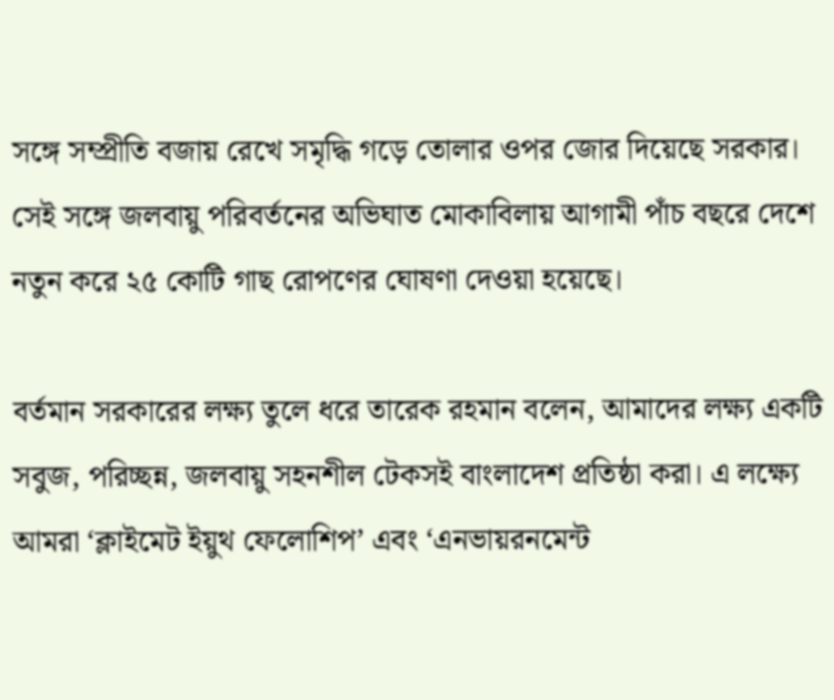সঙ্গে সম্প্রীতি বজায় রেখে সমৃদ্ধি গড়ে তোলার ওপর জোর দিয়েছে সরকার। সেই সঙ্গে জলবায়ু পরিবর্তনের অভিঘাত মোকাবিলায় আগামী পাঁচ বছরে দেশে নতুন করে ২৫ কোটি গাছ রোপণের ঘোষণা দেওয়া হয়েছে।

বর্তমান সরকারের লক্ষ্য তুলে ধরে তারেক রহমান বলেন, আমাদের লক্ষ্য একটি সবুজ, পরিচ্ছন্ন, জলবায়ু সহনশীল টেকসই বাংলাদেশ প্রতিষ্ঠা করা। এ লক্ষ্যে আমরা ‘ক্লাইমেট ইয়ুথ ফেলোশিপ’ এবং ‘এনভায়রনমেন্ট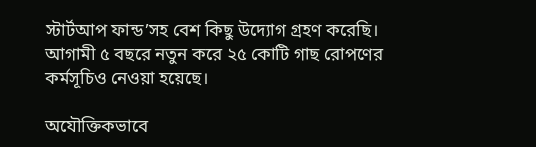স্টার্টআপ ফান্ড’সহ বেশ কিছু উদ্যোগ গ্রহণ করেছি। আগামী ৫ বছরে নতুন করে ২৫ কোটি গাছ রোপণের কর্মসূচিও নেওয়া হয়েছে।

অযৌক্তিকভাবে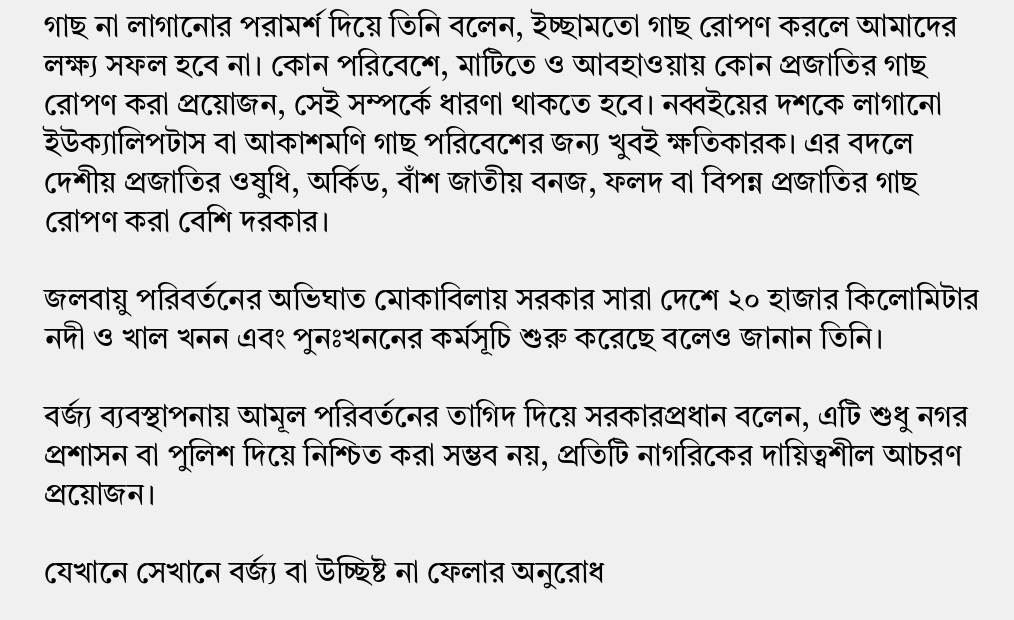গাছ না লাগানোর পরামর্শ দিয়ে তিনি বলেন, ইচ্ছামতো গাছ রোপণ করলে আমাদের লক্ষ্য সফল হবে না। কোন পরিবেশে, মাটিতে ও আবহাওয়ায় কোন প্রজাতির গাছ রোপণ করা প্রয়োজন, সেই সম্পর্কে ধারণা থাকতে হবে। নব্বইয়ের দশকে লাগানো ইউক্যালিপটাস বা আকাশমণি গাছ পরিবেশের জন্য খুবই ক্ষতিকারক। এর বদলে দেশীয় প্রজাতির ওষুধি, অর্কিড, বাঁশ জাতীয় বনজ, ফলদ বা বিপন্ন প্রজাতির গাছ রোপণ করা বেশি দরকার।

জলবায়ু পরিবর্তনের অভিঘাত মোকাবিলায় সরকার সারা দেশে ২০ হাজার কিলোমিটার নদী ও খাল খনন এবং পুনঃখননের কর্মসূচি শুরু করেছে বলেও জানান তিনি।

বর্জ্য ব্যবস্থাপনায় আমূল পরিবর্তনের তাগিদ দিয়ে সরকারপ্রধান বলেন, এটি শুধু নগর প্রশাসন বা পুলিশ দিয়ে নিশ্চিত করা সম্ভব নয়, প্রতিটি নাগরিকের দায়িত্বশীল আচরণ প্রয়োজন।

যেখানে সেখানে বর্জ্য বা উচ্ছিষ্ট না ফেলার অনুরোধ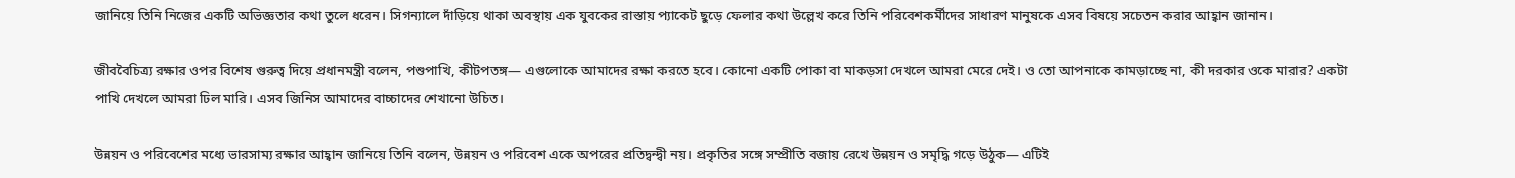জানিয়ে তিনি নিজের একটি অভিজ্ঞতার কথা তুলে ধরেন। সিগন্যালে দাঁড়িয়ে থাকা অবস্থায় এক যুবকের রাস্তায় প্যাকেট ছুড়ে ফেলার কথা উল্লেখ করে তিনি পরিবেশকর্মীদের সাধারণ মানুষকে এসব বিষয়ে সচেতন করার আহ্বান জানান।

জীববৈচিত্র্য রক্ষার ওপর বিশেষ গুরুত্ব দিয়ে প্রধানমন্ত্রী বলেন, পশুপাখি, কীটপতঙ্গ— এগুলোকে আমাদের রক্ষা করতে হবে। কোনো একটি পোকা বা মাকড়সা দেখলে আমরা মেরে দেই। ও তো আপনাকে কামড়াচ্ছে না, কী দরকার ওকে মারার? একটা পাখি দেখলে আমরা ঢিল মারি। এসব জিনিস আমাদের বাচ্চাদের শেখানো উচিত।

উন্নয়ন ও পরিবেশের মধ্যে ভারসাম্য রক্ষার আহ্বান জানিয়ে তিনি বলেন, উন্নয়ন ও পরিবেশ একে অপরের প্রতিদ্বন্দ্বী নয়। প্রকৃতির সঙ্গে সম্প্রীতি বজায় রেখে উন্নয়ন ও সমৃদ্ধি গড়ে উঠুক— এটিই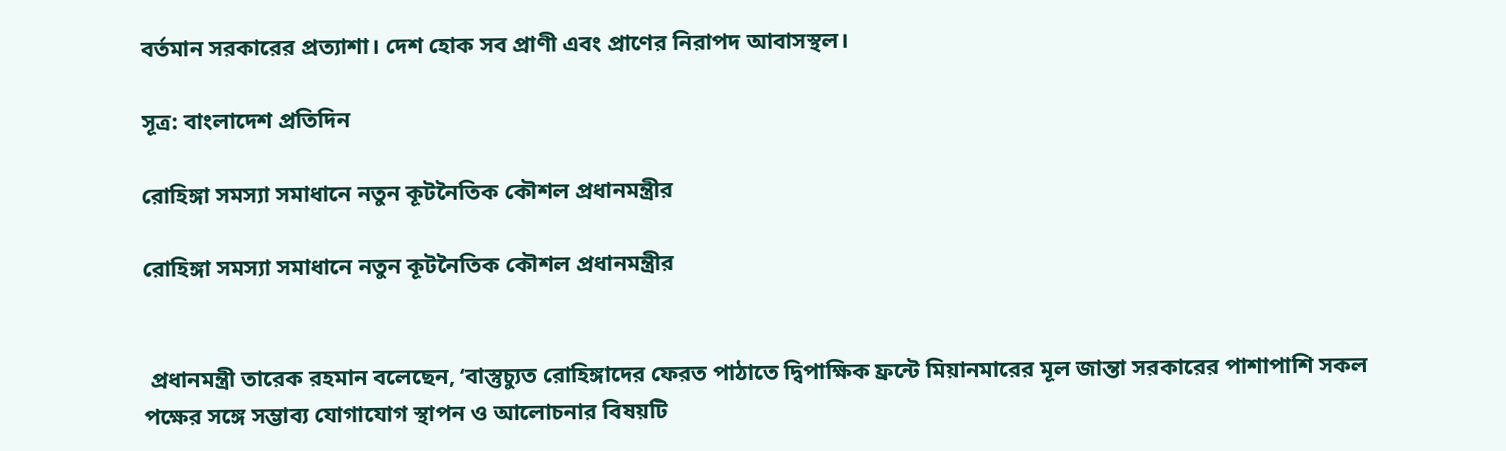বর্তমান সরকারের প্রত্যাশা। দেশ হোক সব প্রাণী এবং প্রাণের নিরাপদ আবাসস্থল।

সূত্র: বাংলাদেশ প্রতিদিন

রোহিঙ্গা সমস্যা সমাধানে নতুন কূটনৈতিক কৌশল প্রধানমন্ত্রীর

রোহিঙ্গা সমস্যা সমাধানে নতুন কূটনৈতিক কৌশল প্রধানমন্ত্রীর


 প্রধানমন্ত্রী তারেক রহমান বলেছেন, ‘বাস্তুচ্যুত রোহিঙ্গাদের ফেরত পাঠাতে দ্বিপাক্ষিক ফ্রন্টে মিয়ানমারের মূল জান্তা সরকারের পাশাপাশি সকল পক্ষের সঙ্গে সম্ভাব্য যোগাযোগ স্থাপন ও আলোচনার বিষয়টি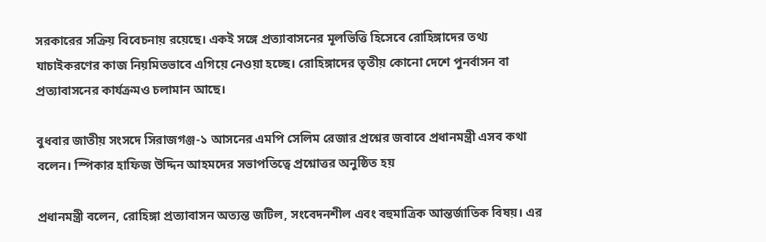সরকারের সক্রিয় বিবেচনায় রয়েছে। একই সঙ্গে প্রত্যাবাসনের মূলভিত্তি হিসেবে রোহিঙ্গাদের তথ্য যাচাইকরণের কাজ নিয়মিতভাবে এগিয়ে নেওয়া হচ্ছে। রোহিঙ্গাদের তৃতীয় কোনো দেশে পুনর্বাসন বা প্রত্যাবাসনের কার্যক্রমও চলামান আছে।

বুধবার জাতীয় সংসদে সিরাজগঞ্জ-১ আসনের এমপি সেলিম রেজার প্রশ্নের জবাবে প্রধানমন্ত্রী এসব কথা বলেন। স্পিকার হাফিজ উদ্দিন আহমদের সভাপতিত্বে প্রশ্নোত্তর অনুষ্ঠিত হয়

প্রধানমন্ত্রী বলেন, রোহিঙ্গা প্রত্যাবাসন অত্যন্ত জটিল, সংবেদনশীল এবং বহুমাত্রিক আন্তর্জাতিক বিষয়। এর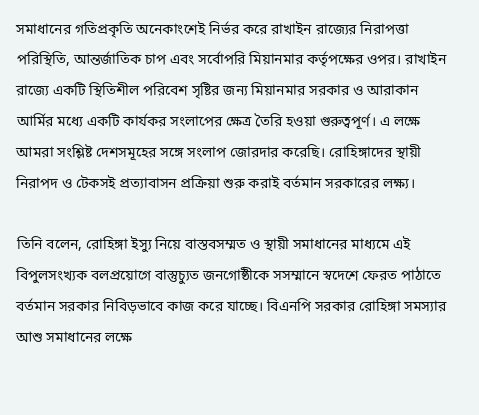সমাধানের গতিপ্রকৃতি অনেকাংশেই নির্ভর করে রাখাইন রাজ্যের নিরাপত্তা পরিস্থিতি, আন্তর্জাতিক চাপ এবং সর্বোপরি মিয়ানমার কর্তৃপক্ষের ওপর। রাখাইন রাজ্যে একটি স্থিতিশীল পরিবেশ সৃষ্টির জন্য মিয়ানমার সরকার ও আরাকান আর্মির মধ্যে একটি কার্যকর সংলাপের ক্ষেত্র তৈরি হওয়া গুরুত্বপূর্ণ। এ লক্ষে আমরা সংশ্লিষ্ট দেশসমূহের সঙ্গে সংলাপ জোরদার করেছি। রোহিঙ্গাদের স্থায়ী নিরাপদ ও টেকসই প্রত্যাবাসন প্রক্রিয়া শুরু করাই বর্তমান সরকারের লক্ষ্য।

তিনি বলেন, রোহিঙ্গা ইস্যু নিয়ে বাস্তবসম্মত ও স্থায়ী সমাধানের মাধ্যমে এই বিপুলসংখ্যক বলপ্রয়োগে বাস্তুচ্যুত জনগোষ্ঠীকে সসম্মানে স্বদেশে ফেরত পাঠাতে বর্তমান সরকার নিবিড়ভাবে কাজ করে যাচ্ছে। বিএনপি সরকার রোহিঙ্গা সমস্যার আশু সমাধানের লক্ষে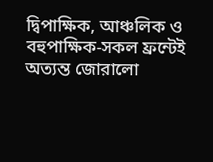দ্বিপাক্ষিক, আঞ্চলিক ও বহুপাক্ষিক-সকল ফ্রন্টেই অত্যন্ত জোরালো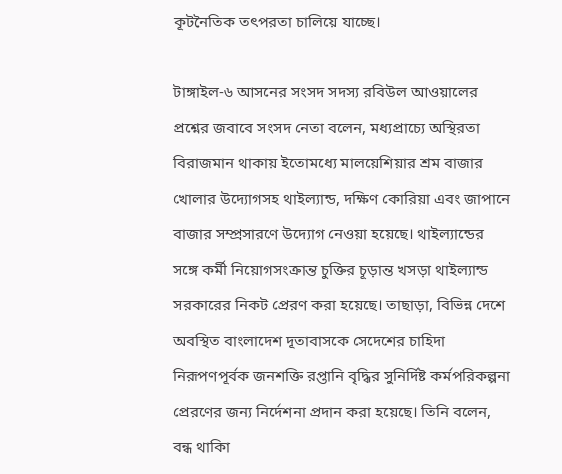কূটনৈতিক তৎপরতা চালিয়ে যাচ্ছে।

টাঙ্গাইল-৬ আসনের সংসদ সদস্য রবিউল আওয়ালের প্রশ্নের জবাবে সংসদ নেতা বলেন, মধ্যপ্রাচ্যে অস্থিরতা বিরাজমান থাকায় ইতোমধ্যে মালয়েশিয়ার শ্রম বাজার খোলার উদ্যোগসহ থাইল্যান্ড, দক্ষিণ কোরিয়া এবং জাপানে বাজার সম্প্রসারণে উদ্যোগ নেওয়া হয়েছে। থাইল্যান্ডের সঙ্গে কর্মী নিয়োগসংক্রান্ত চুক্তির চূড়ান্ত খসড়া থাইল্যান্ড সরকারের নিকট প্রেরণ করা হয়েছে। তাছাড়া, বিভিন্ন দেশে অবস্থিত বাংলাদেশ দূতাবাসকে সেদেশের চাহিদা নিরূপণপূর্বক জনশক্তি রপ্তানি বৃদ্ধির সুনির্দিষ্ট কর্মপরিকল্পনা প্রেরণের জন্য নির্দেশনা প্রদান করা হয়েছে। তিনি বলেন, বন্ধ থাকিা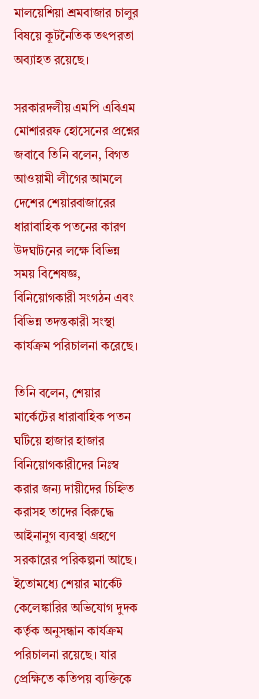মালয়েশিয়া শ্রমবাজার চালুর বিষয়ে কূটনৈতিক তৎপরতা অব্যাহত রয়েছে।

সরকারদলীয় এমপি এবিএম মোশাররফ হোসেনের প্রশ্নের জবাবে তিনি বলেন, বিগত আওয়ামী লীগের আমলে দেশের শেয়ারবাজারের ধারাবাহিক পতনের কারণ উদঘাটনের লক্ষে বিভিন্ন সময় বিশেষজ্ঞ, বিনিয়োগকারী সংগঠন এবং বিভিন্ন তদন্তকারী সংস্থা কার্যক্রম পরিচালনা করেছে।

তিনি বলেন, শেয়ার মার্কেটের ধারাবাহিক পতন ঘটিয়ে হাজার হাজার বিনিয়োগকারীদের নিঃস্ব করার জন্য দায়ীদের চিহ্নিত করাসহ তাদের বিরুদ্ধে আইনানুগ ব্যবস্থা গ্রহণে সরকারের পরিকল্পনা আছে। ইতোমধ্যে শেয়ার মার্কেট কেলেঙ্কারির অভিযোগ দুদক কর্তৃক অনুসন্ধান কার্যক্রম পরিচালনা রয়েছে। যার প্রেক্ষিতে কতিপয় ব্যক্তিকে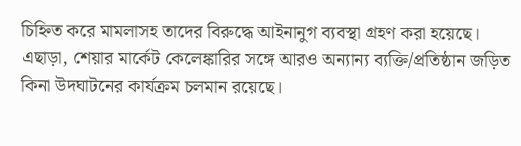চিহ্নিত করে মামলাসহ তাদের বিরুদ্ধে আইনানুগ ব্যবস্থা গ্রহণ করা হয়েছে। এছাড়া, শেয়ার মার্কেট কেলেঙ্কারির সঙ্গে আরও অন্যান্য ব্যক্তি/প্রতিষ্ঠান জড়িত কিনা উদঘাটনের কার্যক্রম চলমান রয়েছে।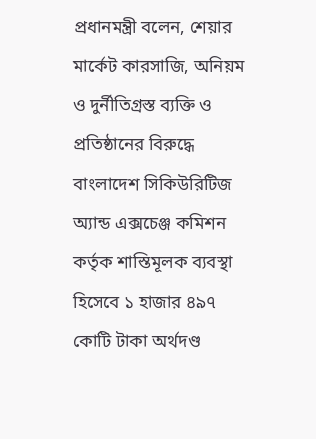প্রধানমন্ত্রী বলেন, শেয়ার মার্কেট কারসাজি, অনিয়ম ও দুর্নীতিগ্রস্ত ব্যক্তি ও প্রতিষ্ঠানের বিরুদ্ধে বাংলাদেশ সিকিউরিটিজ অ্যান্ড এক্সচেঞ্জ কমিশন কর্তৃক শাস্তিমূলক ব্যবস্থা হিসেবে ১ হাজার ৪৯৭ কোটি টাকা অর্থদণ্ড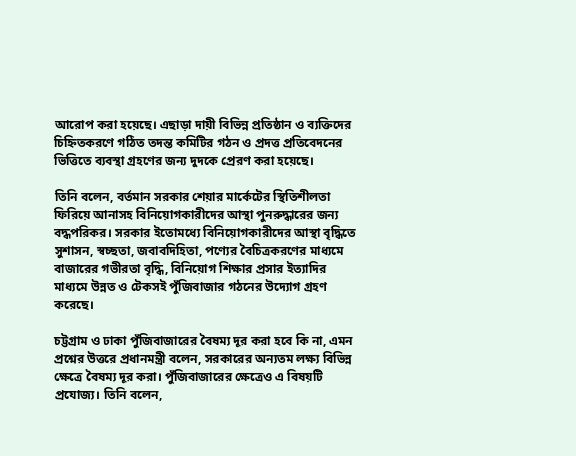আরোপ করা হয়েছে। এছাড়া দায়ী বিভিন্ন প্রতিষ্ঠান ও ব্যক্তিদের চিহ্নিতকরণে গঠিত তদন্ত কমিটির গঠন ও প্রদত্ত প্রতিবেদনের ভিত্তিতে ব্যবস্থা গ্রহণের জন্য দুদকে প্রেরণ করা হয়েছে।

তিনি বলেন, বর্তমান সরকার শেয়ার মার্কেটের স্থিতিশীলতা ফিরিয়ে আনাসহ বিনিয়োগকারীদের আস্থা পুনরুদ্ধারের জন্য বদ্ধপরিকর। সরকার ইতোমধ্যে বিনিয়োগকারীদের আস্থা বৃদ্ধিতে সুশাসন, স্বচ্ছতা, জবাবদিহিতা, পণ্যের বৈচিত্রকরণের মাধ্যমে বাজারের গভীরতা বৃদ্ধি, বিনিয়োগ শিক্ষার প্রসার ইত্যাদির মাধ্যমে উন্নত ও টেকসই পুঁজিবাজার গঠনের উদ্যোগ গ্রহণ করেছে।

চট্টগ্রাম ও ঢাকা পুঁজিবাজারের বৈষম্য দূর করা হবে কি না, এমন প্রশ্নের উত্তরে প্রধানমন্ত্রী বলেন, সরকারের অন্যতম লক্ষ্য বিভিন্ন ক্ষেত্রে বৈষম্য দূর করা। পুঁজিবাজারের ক্ষেত্রেও এ বিষয়টি প্রযোজ্য। তিনি বলেন,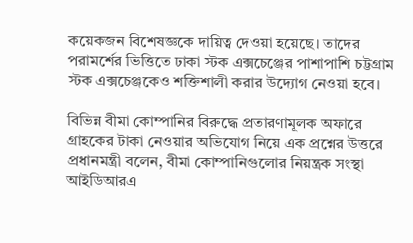কয়েকজন বিশেষজ্ঞকে দায়িত্ব দেওয়া হয়েছে। তাদের পরামর্শের ভিত্তিতে ঢাকা স্টক এক্সচেঞ্জের পাশাপাশি চট্টগ্রাম স্টক এক্সচেঞ্জকেও শক্তিশালী করার উদ্যোগ নেওয়া হবে।

বিভিন্ন বীমা কোম্পানির বিরুদ্ধে প্রতারণামূলক অফারে গ্রাহকের টাকা নেওয়ার অভিযোগ নিয়ে এক প্রশ্নের উত্তরে প্রধানমন্ত্রী বলেন, বীমা কোম্পানিগুলোর নিয়ন্ত্রক সংস্থা আইডিআরএ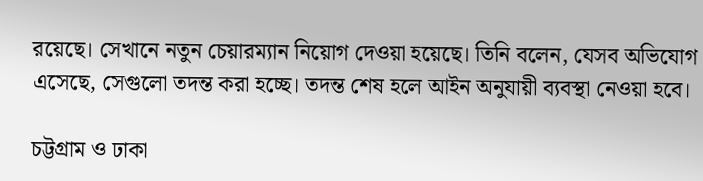রয়েছে। সেখানে নতুন চেয়ারম্যান নিয়োগ দেওয়া হয়েছে। তিনি বলেন, যেসব অভিযোগ এসেছে, সেগুলো তদন্ত করা হচ্ছে। তদন্ত শেষ হলে আইন অনুযায়ী ব্যবস্থা নেওয়া হবে।

চট্টগ্রাম ও ঢাকা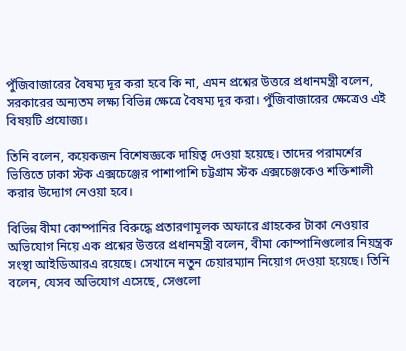পুঁজিবাজারের বৈষম্য দূর করা হবে কি না, এমন প্রশ্নের উত্তরে প্রধানমন্ত্রী বলেন, সরকারের অন্যতম লক্ষ্য বিভিন্ন ক্ষেত্রে বৈষম্য দূর করা। পুঁজিবাজারের ক্ষেত্রেও এই বিষয়টি প্রযোজ্য।

তিনি বলেন, কয়েকজন বিশেষজ্ঞকে দায়িত্ব দেওয়া হয়েছে। তাদের পরামর্শের ভিত্তিতে ঢাকা স্টক এক্সচেঞ্জের পাশাপাশি চট্টগ্রাম স্টক এক্সচেঞ্জকেও শক্তিশালী করার উদ্যোগ নেওয়া হবে।

বিভিন্ন বীমা কোম্পানির বিরুদ্ধে প্রতারণামূলক অফারে গ্রাহকের টাকা নেওয়ার অভিযোগ নিয়ে এক প্রশ্নের উত্তরে প্রধানমন্ত্রী বলেন, বীমা কোম্পানিগুলোর নিয়ন্ত্রক সংস্থা আইডিআরএ রয়েছে। সেখানে নতুন চেয়ারম্যান নিয়োগ দেওয়া হয়েছে। তিনি বলেন, যেসব অভিযোগ এসেছে, সেগুলো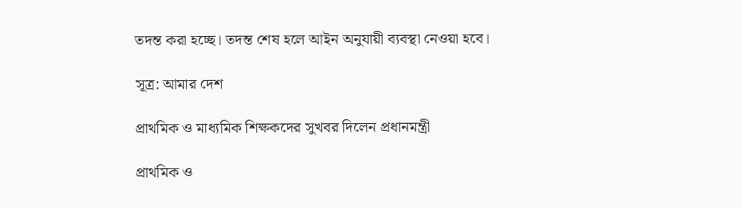তদন্ত করা হচ্ছে। তদন্ত শেষ হলে আইন অনুযায়ী ব্যবস্থা নেওয়া হবে।

সূত্র: আমার দেশ

প্রাথমিক ও মাধ্যমিক শিক্ষকদের সুখবর দিলেন প্রধানমন্ত্রী

প্রাথমিক ও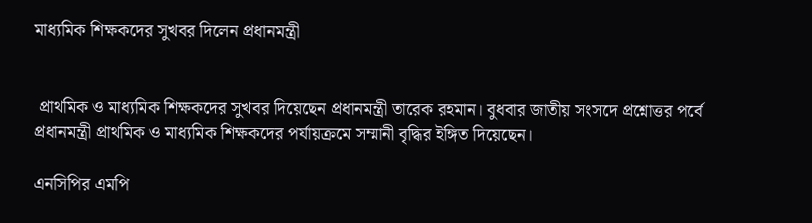মাধ্যমিক শিক্ষকদের সুখবর দিলেন প্রধানমন্ত্রী


 প্রাথমিক ও মাধ্যমিক শিক্ষকদের সুখবর দিয়েছেন প্রধানমন্ত্রী তারেক রহমান। বুধবার জাতীয় সংসদে প্রশ্নোত্তর পর্বে প্রধানমন্ত্রী প্রাথমিক ও মাধ্যমিক শিক্ষকদের পর্যায়ক্রমে সম্মানী বৃদ্ধির ইঙ্গিত দিয়েছেন।

এনসিপির এমপি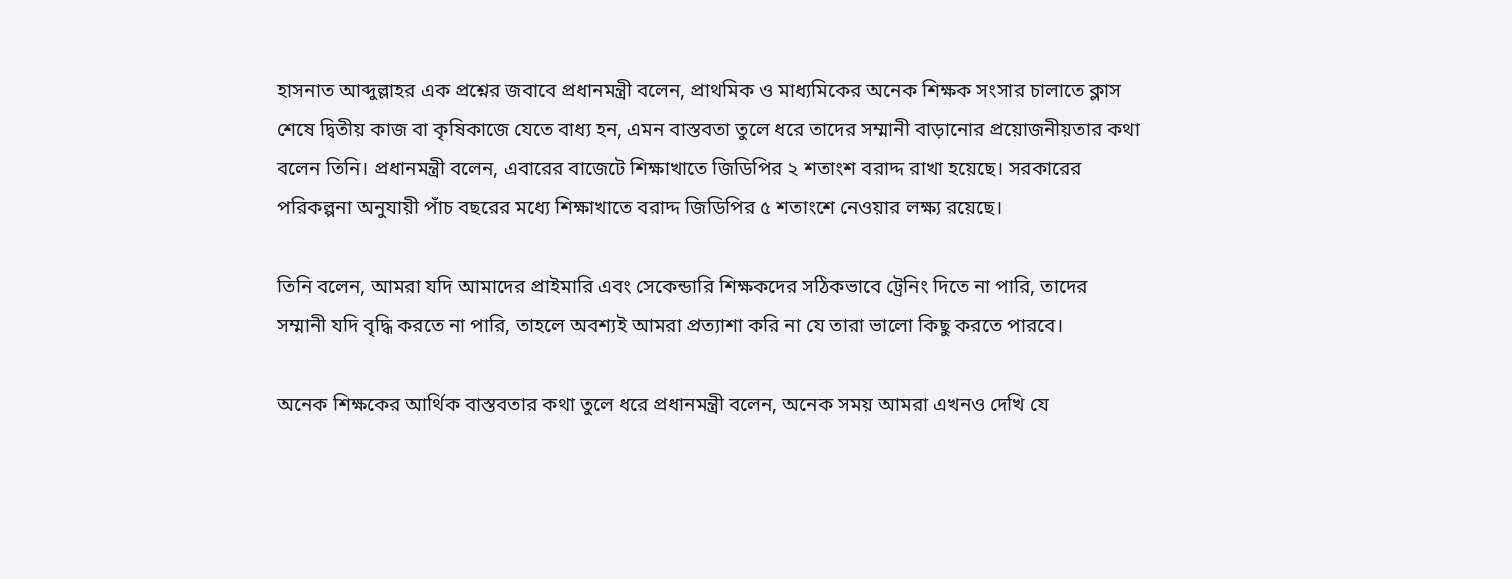হাসনাত আব্দুল্লাহর এক প্রশ্নের জবাবে প্রধানমন্ত্রী বলেন, প্রাথমিক ও মাধ্যমিকের অনেক শিক্ষক সংসার চালাতে ক্লাস শেষে দ্বিতীয় কাজ বা কৃষিকাজে যেতে বাধ্য হন, এমন বাস্তবতা তুলে ধরে তাদের সম্মানী বাড়ানোর প্রয়োজনীয়তার কথা বলেন তিনি। প্রধানমন্ত্রী বলেন, এবারের বাজেটে শিক্ষাখাতে জিডিপির ২ শতাংশ বরাদ্দ রাখা হয়েছে। সরকারের পরিকল্পনা অনুযায়ী পাঁচ বছরের মধ্যে শিক্ষাখাতে বরাদ্দ জিডিপির ৫ শতাংশে নেওয়ার লক্ষ্য রয়েছে।

তিনি বলেন, আমরা যদি আমাদের প্রাইমারি এবং সেকেন্ডারি শিক্ষকদের সঠিকভাবে ট্রেনিং দিতে না পারি, তাদের সম্মানী যদি বৃদ্ধি করতে না পারি, তাহলে অবশ্যই আমরা প্রত্যাশা করি না যে তারা ভালো কিছু করতে পারবে।

অনেক শিক্ষকের আর্থিক বাস্তবতার কথা তুলে ধরে প্রধানমন্ত্রী বলেন, অনেক সময় আমরা এখনও দেখি যে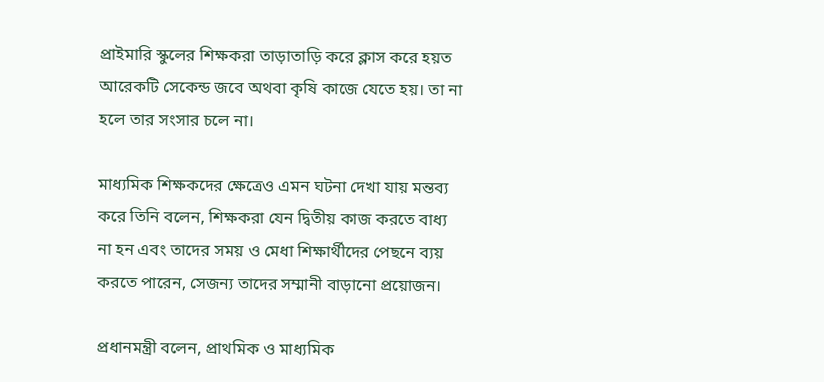প্রাইমারি স্কুলের শিক্ষকরা তাড়াতাড়ি করে ক্লাস করে হয়ত আরেকটি সেকেন্ড জবে অথবা কৃষি কাজে যেতে হয়। তা না হলে তার সংসার চলে না।

মাধ্যমিক শিক্ষকদের ক্ষেত্রেও এমন ঘটনা দেখা যায় মন্তব্য করে তিনি বলেন, শিক্ষকরা যেন দ্বিতীয় কাজ করতে বাধ্য না হন এবং তাদের সময় ও মেধা শিক্ষার্থীদের পেছনে ব্যয় করতে পারেন, সেজন্য তাদের সম্মানী বাড়ানো প্রয়োজন।

প্রধানমন্ত্রী বলেন, প্রাথমিক ও মাধ্যমিক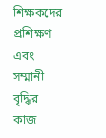শিক্ষকদের প্রশিক্ষণ এবং সম্মানী বৃদ্ধির কাজ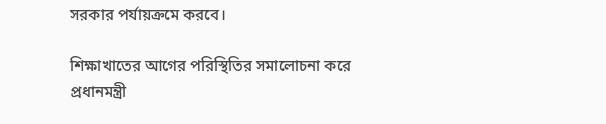সরকার পর্যায়ক্রমে করবে।

শিক্ষাখাতের আগের পরিস্থিতির সমালোচনা করে প্রধানমন্ত্রী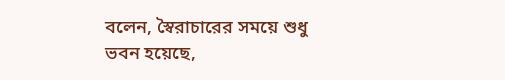বলেন, স্বৈরাচারের সময়ে শুধু ভবন হয়েছে,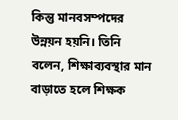কিন্তু মানবসম্পদের উন্নয়ন হয়নি। তিনি বলেন, শিক্ষাব্যবস্থার মান বাড়াতে হলে শিক্ষক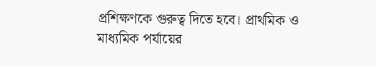প্রশিক্ষণকে গুরুত্ব দিতে হবে। প্রাথমিক ও মাধ্যমিক পর্যায়ের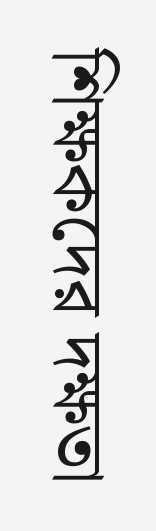শিক্ষকদের দক্ষতা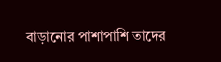বাড়ানোর পাশাপাশি তাদের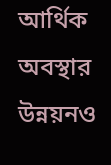আর্থিক অবস্থার উন্নয়নও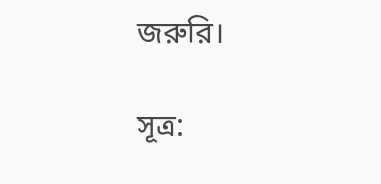জরুরি।

সূত্র: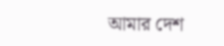আমার দেশ